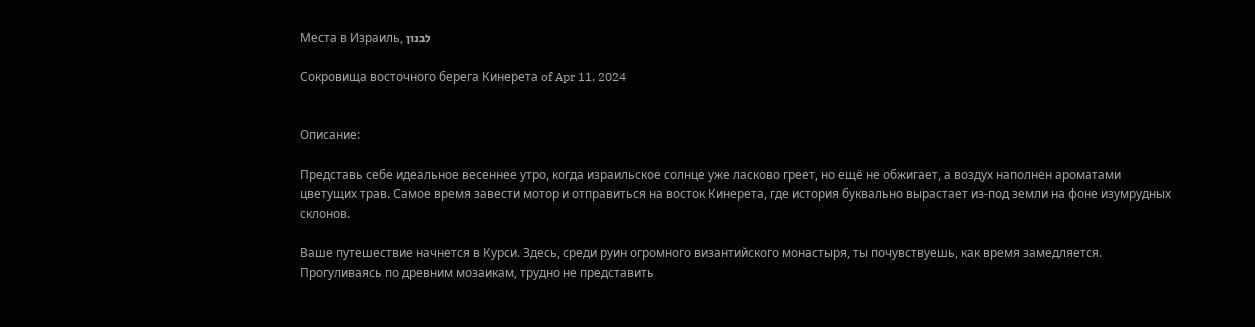Места в Израиль, לבנון

Сокровища восточного берега Кинерета of Apr 11, 2024


Описание:

Представь себе идеальное весеннее утро, когда израильское солнце уже ласково греет, но ещё не обжигает, а воздух наполнен ароматами цветущих трав. Самое время завести мотор и отправиться на восток Кинерета, где история буквально вырастает из-под земли на фоне изумрудных склонов.

Ваше путешествие начнется в Курси. Здесь, среди руин огромного византийского монастыря, ты почувствуешь, как время замедляется. Прогуливаясь по древним мозаикам, трудно не представить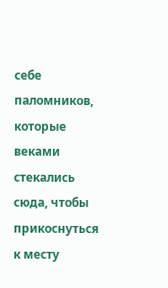себе паломников, которые веками стекались сюда, чтобы прикоснуться к месту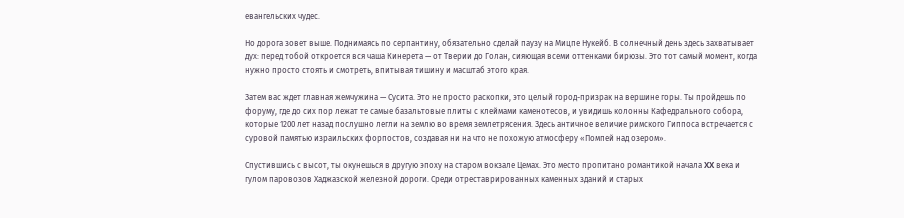евангельских чудес.

Но дорога зовет выше. Поднимаясь по серпантину, обязательно сделай паузу на Мицпе Нукейб. В солнечный день здесь захватывает дух: перед тобой откроется вся чаша Кинерета — от Тверии до Голан, сияющая всеми оттенками бирюзы. Это тот самый момент, когда нужно просто стоять и смотреть, впитывая тишину и масштаб этого края.

Затем вас ждет главная жемчужина — Сусита. Это не просто раскопки, это целый город-призрак на вершине горы. Ты пройдешь по форуму, где до сих пор лежат те самые базальтовые плиты с клеймами каменотесов, и увидишь колонны Кафедрального собора, которые 1200 лет назад послушно легли на землю во время землетрясения. Здесь античное величие римского Гиппоса встречается с суровой памятью израильских форпостов, создавая ни на что не похожую атмосферу «Помпей над озером».

Спустившись с высот, ты окунешься в другую эпоху на старом вокзале Цемах. Это место пропитано романтикой начала XX века и гулом паровозов Хаджазской железной дороги. Среди отреставрированных каменных зданий и старых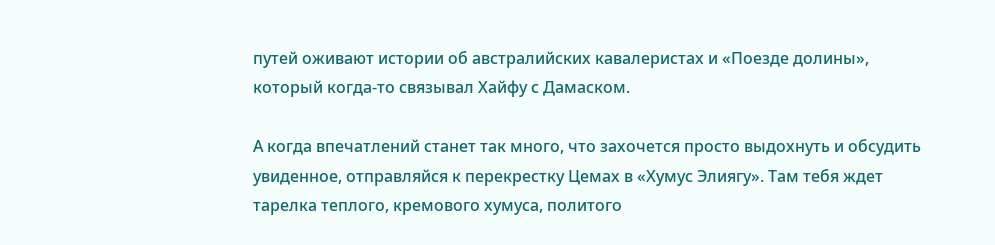путей оживают истории об австралийских кавалеристах и «Поезде долины», который когда-то связывал Хайфу с Дамаском.

А когда впечатлений станет так много, что захочется просто выдохнуть и обсудить увиденное, отправляйся к перекрестку Цемах в «Хумус Элиягу». Там тебя ждет тарелка теплого, кремового хумуса, политого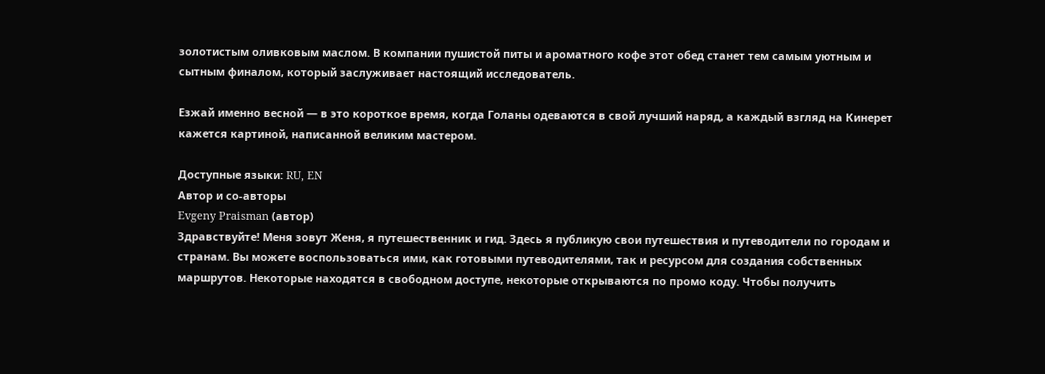золотистым оливковым маслом. В компании пушистой питы и ароматного кофе этот обед станет тем самым уютным и сытным финалом, который заслуживает настоящий исследователь.

Езжай именно весной — в это короткое время, когда Голаны одеваются в свой лучший наряд, а каждый взгляд на Кинерет кажется картиной, написанной великим мастером.

Доступные языки: RU, EN
Автор и со-авторы
Evgeny Praisman (автор)
Здравствуйте! Меня зовут Женя, я путешественник и гид. Здесь я публикую свои путешествия и путеводители по городам и странам. Вы можете воспользоваться ими, как готовыми путеводителями, так и ресурсом для создания собственных маршрутов. Некоторые находятся в свободном доступе, некоторые открываются по промо коду. Чтобы получить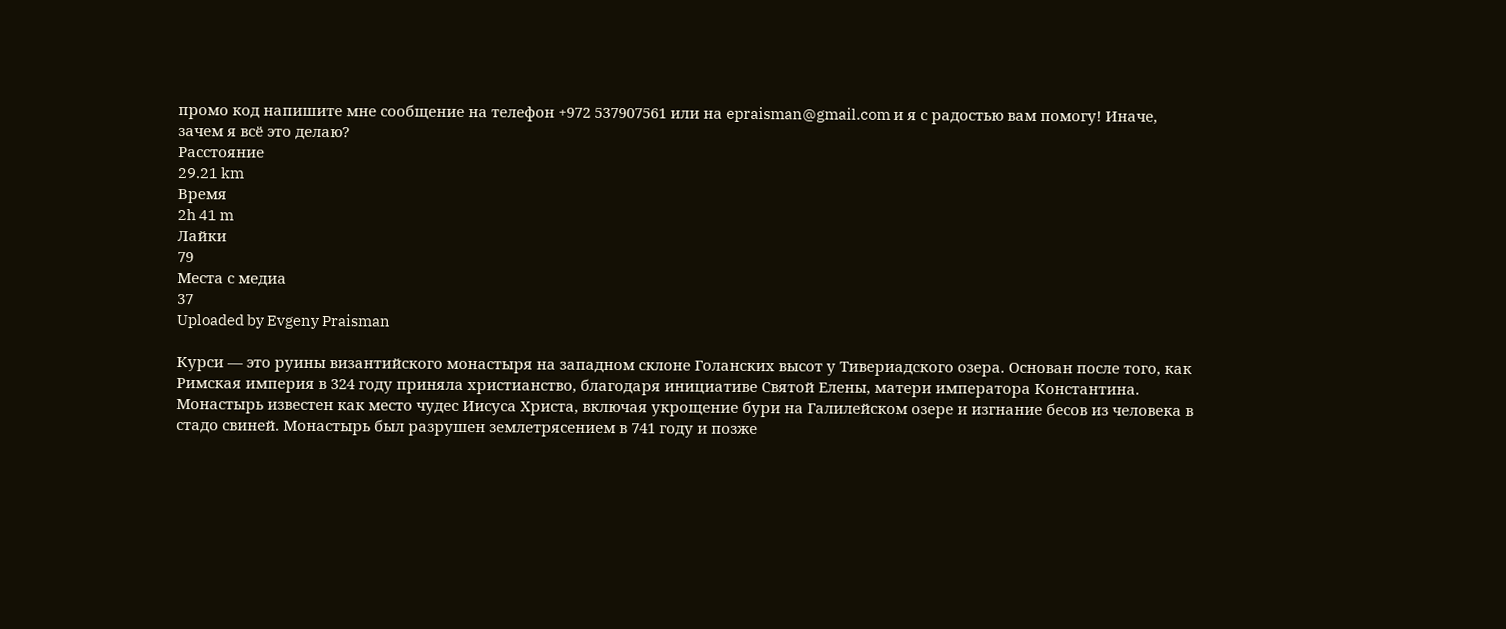промо код напишите мне сообщение на телефон +972 537907561 или на epraisman@gmail.com и я с радостью вам помогу! Иначе, зачем я всё это делаю?
Расстояние
29.21 km
Время
2h 41 m
Лайки
79
Места с медиа
37
Uploaded by Evgeny Praisman

Курси — это руины византийского монастыря на западном склоне Голанских высот у Тивериадского озера. Основан после того, как Римская империя в 324 году приняла христианство, благодаря инициативе Святой Елены, матери императора Константина. Монастырь известен как место чудес Иисуса Христа, включая укрощение бури на Галилейском озере и изгнание бесов из человека в стадо свиней. Монастырь был разрушен землетрясением в 741 году и позже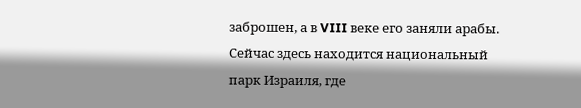заброшен, а в VIII веке его заняли арабы. Сейчас здесь находится национальный парк Израиля, где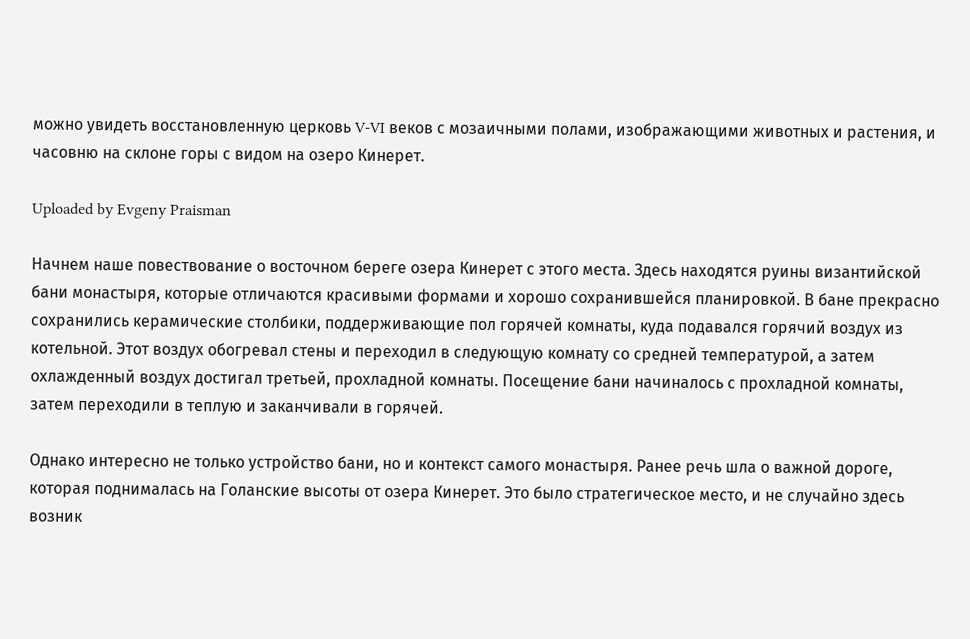можно увидеть восстановленную церковь V-VI веков с мозаичными полами, изображающими животных и растения, и часовню на склоне горы с видом на озеро Кинерет.

Uploaded by Evgeny Praisman

Начнем наше повествование о восточном береге озера Кинерет с этого места. Здесь находятся руины византийской бани монастыря, которые отличаются красивыми формами и хорошо сохранившейся планировкой. В бане прекрасно сохранились керамические столбики, поддерживающие пол горячей комнаты, куда подавался горячий воздух из котельной. Этот воздух обогревал стены и переходил в следующую комнату со средней температурой, а затем охлажденный воздух достигал третьей, прохладной комнаты. Посещение бани начиналось с прохладной комнаты, затем переходили в теплую и заканчивали в горячей.

Однако интересно не только устройство бани, но и контекст самого монастыря. Ранее речь шла о важной дороге, которая поднималась на Голанские высоты от озера Кинерет. Это было стратегическое место, и не случайно здесь возник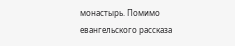монастырь. Помимо евангельского рассказа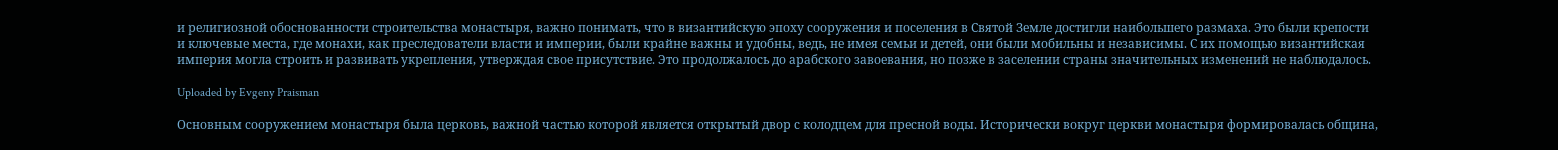и религиозной обоснованности строительства монастыря, важно понимать, что в византийскую эпоху сооружения и поселения в Святой Земле достигли наибольшего размаха. Это были крепости и ключевые места, где монахи, как преследователи власти и империи, были крайне важны и удобны, ведь, не имея семьи и детей, они были мобильны и независимы. С их помощью византийская империя могла строить и развивать укрепления, утверждая свое присутствие. Это продолжалось до арабского завоевания, но позже в заселении страны значительных изменений не наблюдалось.

Uploaded by Evgeny Praisman

Основным сооружением монастыря была церковь, важной частью которой является открытый двор с колодцем для пресной воды. Исторически вокруг церкви монастыря формировалась община,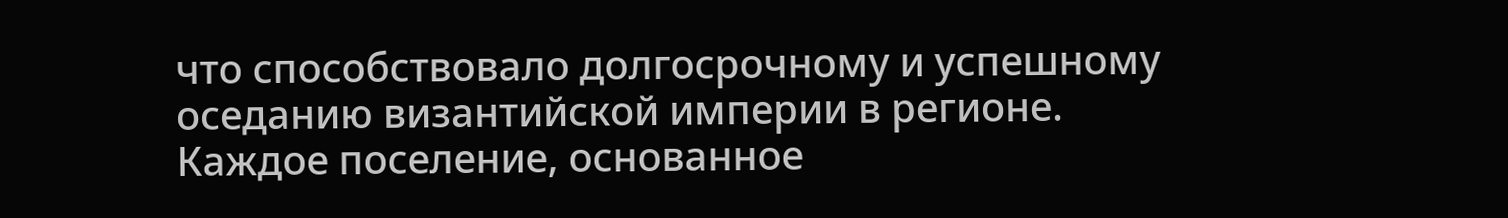что способствовало долгосрочному и успешному оседанию византийской империи в регионе. Каждое поселение, основанное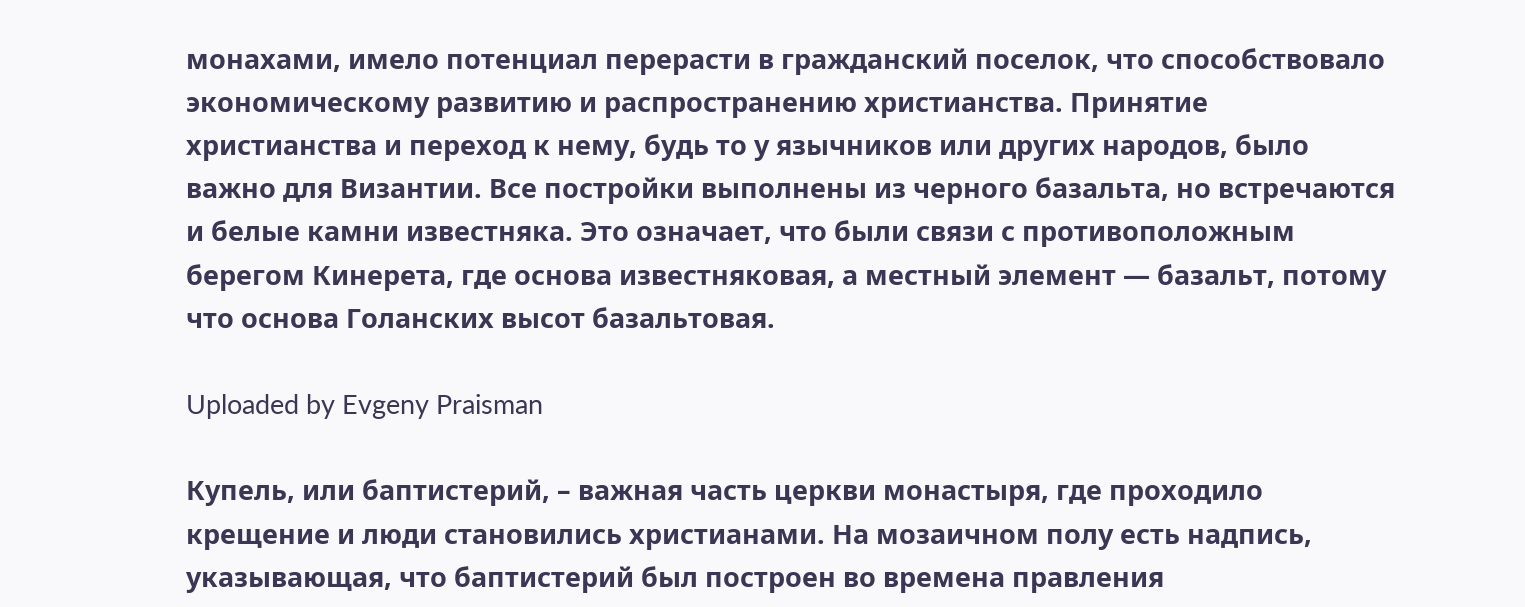монахами, имело потенциал перерасти в гражданский поселок, что способствовало экономическому развитию и распространению христианства. Принятие христианства и переход к нему, будь то у язычников или других народов, было важно для Византии. Все постройки выполнены из черного базальта, но встречаются и белые камни известняка. Это означает, что были связи с противоположным берегом Кинерета, где основа известняковая, а местный элемент — базальт, потому что основа Голанских высот базальтовая.

Uploaded by Evgeny Praisman

Купель, или баптистерий, – важная часть церкви монастыря, где проходило крещение и люди становились христианами. На мозаичном полу есть надпись, указывающая, что баптистерий был построен во времена правления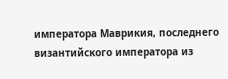императора Маврикия, последнего византийского императора из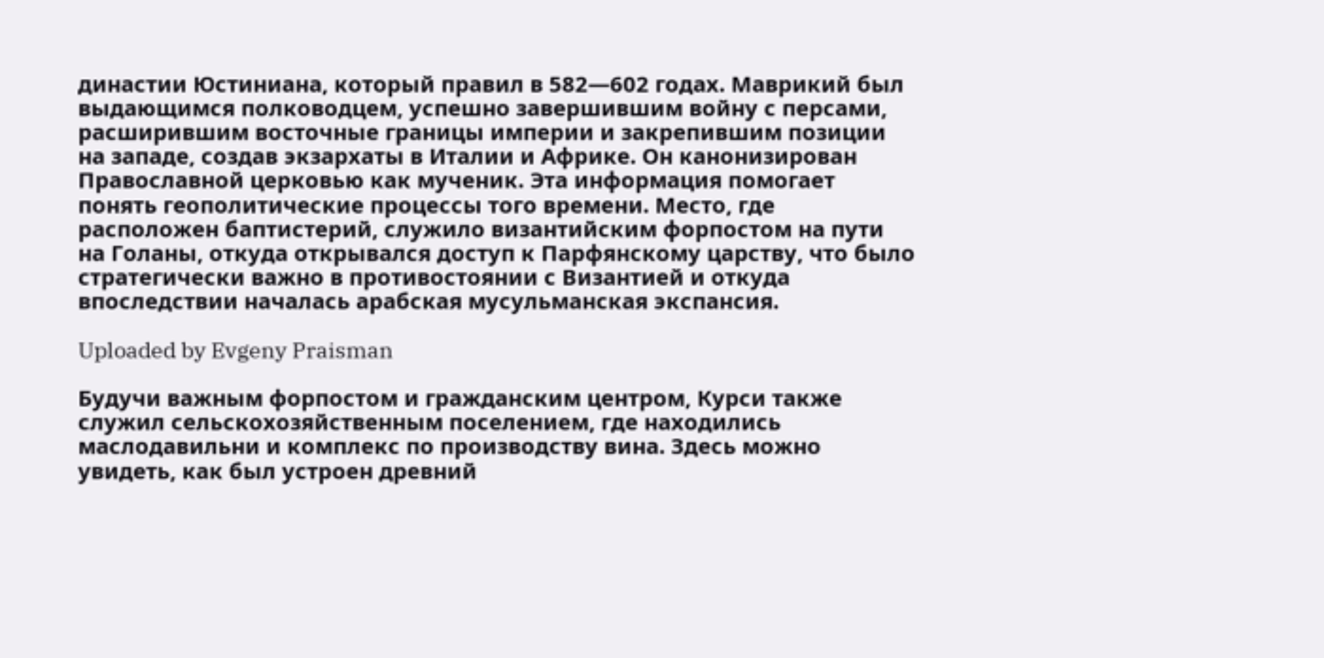династии Юстиниана, который правил в 582—602 годах. Маврикий был выдающимся полководцем, успешно завершившим войну с персами, расширившим восточные границы империи и закрепившим позиции на западе, создав экзархаты в Италии и Африке. Он канонизирован Православной церковью как мученик. Эта информация помогает понять геополитические процессы того времени. Место, где расположен баптистерий, служило византийским форпостом на пути на Голаны, откуда открывался доступ к Парфянскому царству, что было стратегически важно в противостоянии с Византией и откуда впоследствии началась арабская мусульманская экспансия.

Uploaded by Evgeny Praisman

Будучи важным форпостом и гражданским центром, Курси также служил сельскохозяйственным поселением, где находились маслодавильни и комплекс по производству вина. Здесь можно увидеть, как был устроен древний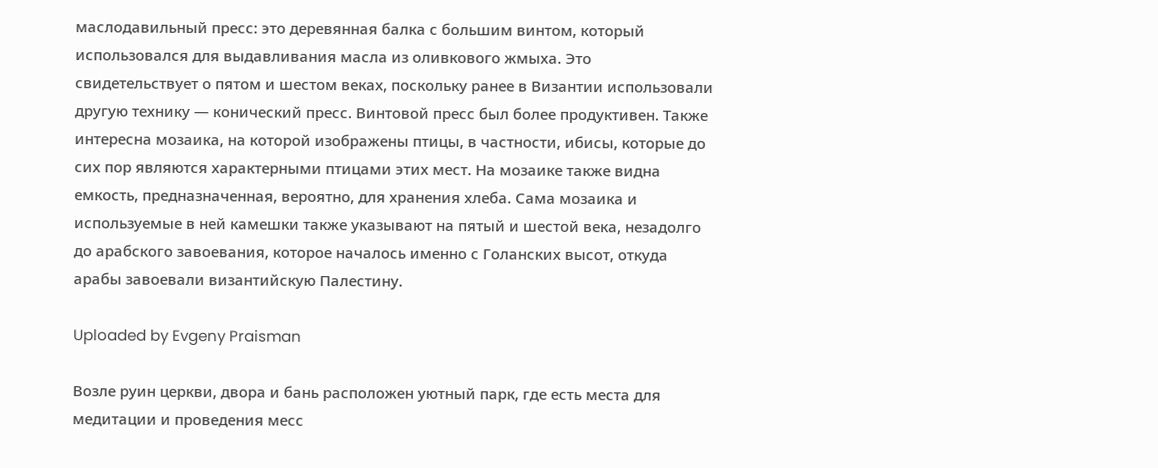маслодавильный пресс: это деревянная балка с большим винтом, который использовался для выдавливания масла из оливкового жмыха. Это свидетельствует о пятом и шестом веках, поскольку ранее в Византии использовали другую технику — конический пресс. Винтовой пресс был более продуктивен. Также интересна мозаика, на которой изображены птицы, в частности, ибисы, которые до сих пор являются характерными птицами этих мест. На мозаике также видна емкость, предназначенная, вероятно, для хранения хлеба. Сама мозаика и используемые в ней камешки также указывают на пятый и шестой века, незадолго до арабского завоевания, которое началось именно с Голанских высот, откуда арабы завоевали византийскую Палестину.

Uploaded by Evgeny Praisman

Возле руин церкви, двора и бань расположен уютный парк, где есть места для медитации и проведения месс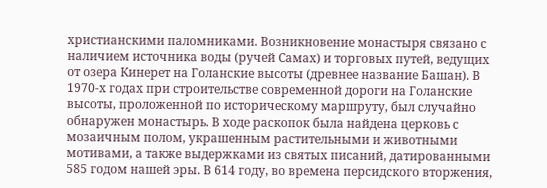христианскими паломниками. Возникновение монастыря связано с наличием источника воды (ручей Самах) и торговых путей, ведущих от озера Кинерет на Голанские высоты (древнее название Башан). В 1970-х годах при строительстве современной дороги на Голанские высоты, проложенной по историческому маршруту, был случайно обнаружен монастырь. В ходе раскопок была найдена церковь с мозаичным полом, украшенным растительными и животными мотивами, а также выдержками из святых писаний, датированными 585 годом нашей эры. В 614 году, во времена персидского вторжения,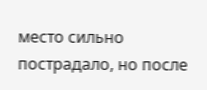место сильно пострадало, но после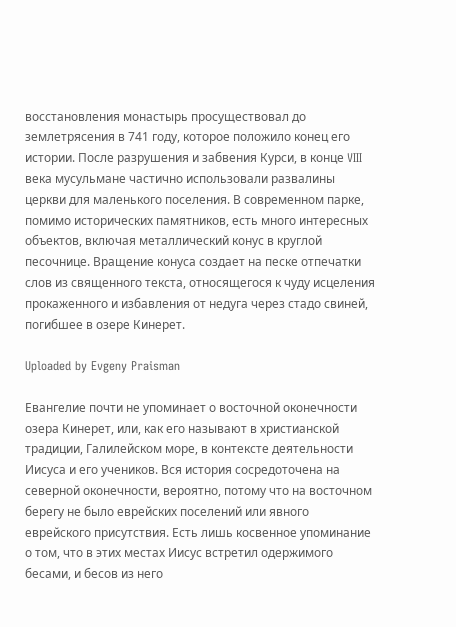восстановления монастырь просуществовал до землетрясения в 741 году, которое положило конец его истории. После разрушения и забвения Курси, в конце VIII века мусульмане частично использовали развалины церкви для маленького поселения. В современном парке, помимо исторических памятников, есть много интересных объектов, включая металлический конус в круглой песочнице. Вращение конуса создает на песке отпечатки слов из священного текста, относящегося к чуду исцеления прокаженного и избавления от недуга через стадо свиней, погибшее в озере Кинерет.

Uploaded by Evgeny Praisman

Евангелие почти не упоминает о восточной оконечности озера Кинерет, или, как его называют в христианской традиции, Галилейском море, в контексте деятельности Иисуса и его учеников. Вся история сосредоточена на северной оконечности, вероятно, потому что на восточном берегу не было еврейских поселений или явного еврейского присутствия. Есть лишь косвенное упоминание о том, что в этих местах Иисус встретил одержимого бесами, и бесов из него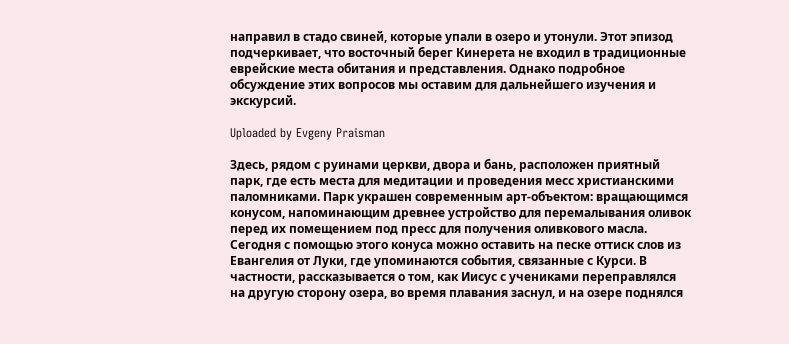направил в стадо свиней, которые упали в озеро и утонули. Этот эпизод подчеркивает, что восточный берег Кинерета не входил в традиционные еврейские места обитания и представления. Однако подробное обсуждение этих вопросов мы оставим для дальнейшего изучения и экскурсий.

Uploaded by Evgeny Praisman

Здесь, рядом с руинами церкви, двора и бань, расположен приятный парк, где есть места для медитации и проведения месс христианскими паломниками. Парк украшен современным арт-объектом: вращающимся конусом, напоминающим древнее устройство для перемалывания оливок перед их помещением под пресс для получения оливкового масла. Сегодня с помощью этого конуса можно оставить на песке оттиск слов из Евангелия от Луки, где упоминаются события, связанные с Курси. В частности, рассказывается о том, как Иисус с учениками переправлялся на другую сторону озера, во время плавания заснул, и на озере поднялся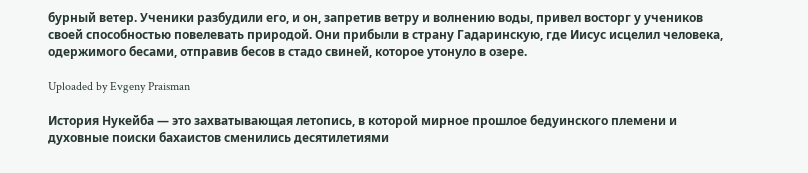бурный ветер. Ученики разбудили его, и он, запретив ветру и волнению воды, привел восторг у учеников своей способностью повелевать природой. Они прибыли в страну Гадаринскую, где Иисус исцелил человека, одержимого бесами, отправив бесов в стадо свиней, которое утонуло в озере.

Uploaded by Evgeny Praisman

История Нукейба — это захватывающая летопись, в которой мирное прошлое бедуинского племени и духовные поиски бахаистов сменились десятилетиями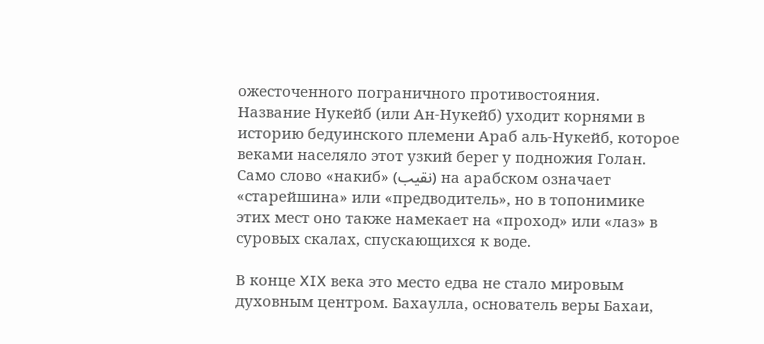ожесточенного пограничного противостояния.
Название Нукейб (или Ан-Нукейб) уходит корнями в историю бедуинского племени Араб аль-Нукейб, которое веками населяло этот узкий берег у подножия Голан. Само слово «накиб» (نقيب) на арабском означает «старейшина» или «предводитель», но в топонимике этих мест оно также намекает на «проход» или «лаз» в суровых скалах, спускающихся к воде.

В конце XIX века это место едва не стало мировым духовным центром. Бахаулла, основатель веры Бахаи,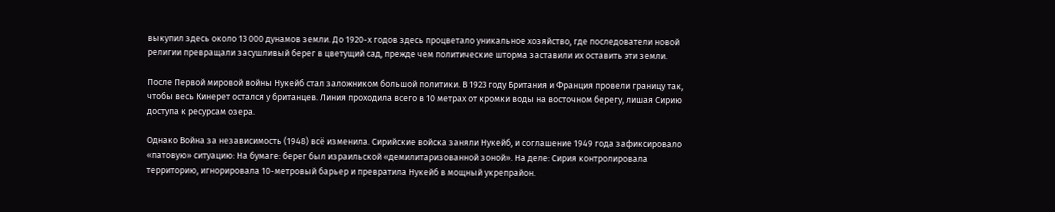выкупил здесь около 13 000 дунамов земли. До 1920-х годов здесь процветало уникальное хозяйство, где последователи новой религии превращали засушливый берег в цветущий сад, прежде чем политические шторма заставили их оставить эти земли.

После Первой мировой войны Нукейб стал заложником большой политики. В 1923 году Британия и Франция провели границу так, чтобы весь Кинерет остался у британцев. Линия проходила всего в 10 метрах от кромки воды на восточном берегу, лишая Сирию доступа к ресурсам озера.

Однако Война за независимость (1948) всё изменила. Сирийские войска заняли Нукейб, и соглашение 1949 года зафиксировало «патовую» ситуацию: На бумаге: берег был израильской «демилитаризованной зоной». На деле: Сирия контролировала территорию, игнорировала 10-метровый барьер и превратила Нукейб в мощный укрепрайон.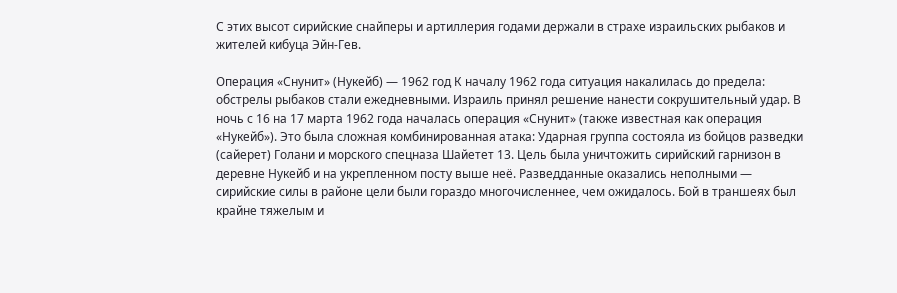С этих высот сирийские снайперы и артиллерия годами держали в страхе израильских рыбаков и жителей кибуца Эйн-Гев.

Операция «Снунит» (Нукейб) — 1962 год К началу 1962 года ситуация накалилась до предела: обстрелы рыбаков стали ежедневными. Израиль принял решение нанести сокрушительный удар. В ночь с 16 на 17 марта 1962 года началась операция «Снунит» (также известная как операция «Нукейб»). Это была сложная комбинированная атака: Ударная группа состояла из бойцов разведки (сайерет) Голани и морского спецназа Шайетет 13. Цель была уничтожить сирийский гарнизон в деревне Нукейб и на укрепленном посту выше неё. Разведданные оказались неполными — сирийские силы в районе цели были гораздо многочисленнее, чем ожидалось. Бой в траншеях был крайне тяжелым и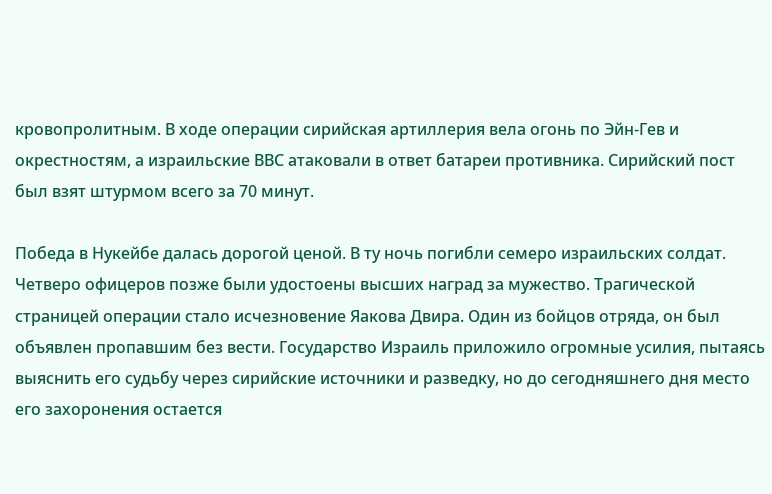кровопролитным. В ходе операции сирийская артиллерия вела огонь по Эйн-Гев и окрестностям, а израильские ВВС атаковали в ответ батареи противника. Сирийский пост был взят штурмом всего за 70 минут.

Победа в Нукейбе далась дорогой ценой. В ту ночь погибли семеро израильских солдат. Четверо офицеров позже были удостоены высших наград за мужество. Трагической страницей операции стало исчезновение Яакова Двира. Один из бойцов отряда, он был объявлен пропавшим без вести. Государство Израиль приложило огромные усилия, пытаясь выяснить его судьбу через сирийские источники и разведку, но до сегодняшнего дня место его захоронения остается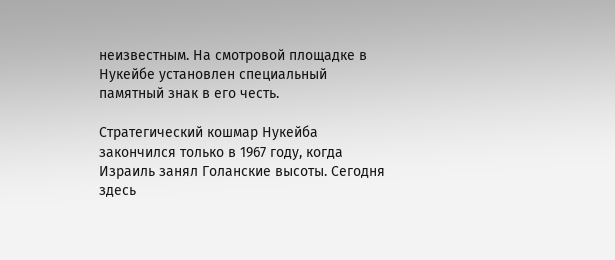неизвестным. На смотровой площадке в Нукейбе установлен специальный памятный знак в его честь.

Стратегический кошмар Нукейба закончился только в 1967 году, когда Израиль занял Голанские высоты. Сегодня здесь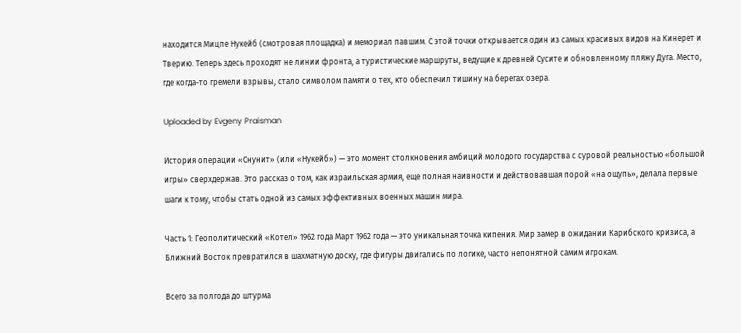находится Мицпе Нукейб (смотровая площадка) и мемориал павшим. С этой точки открывается один из самых красивых видов на Кинерет и Тверию. Теперь здесь проходят не линии фронта, а туристические маршруты, ведущие к древней Сусите и обновленному пляжу Дуга. Место, где когда-то гремели взрывы, стало символом памяти о тех, кто обеспечил тишину на берегах озера.

Uploaded by Evgeny Praisman

История операции «Снунит» (или «Нукейб») — это момент столкновения амбиций молодого государства с суровой реальностью «большой игры» сверхдержав. Это рассказ о том, как израильская армия, еще полная наивности и действовавшая порой «на ощупь», делала первые шаги к тому, чтобы стать одной из самых эффективных военных машин мира.

Часть 1: Геополитический «Котел» 1962 года Март 1962 года — это уникальная точка кипения. Мир замер в ожидании Карибского кризиса, а Ближний Восток превратился в шахматную доску, где фигуры двигались по логике, часто непонятной самим игрокам.

Всего за полгода до штурма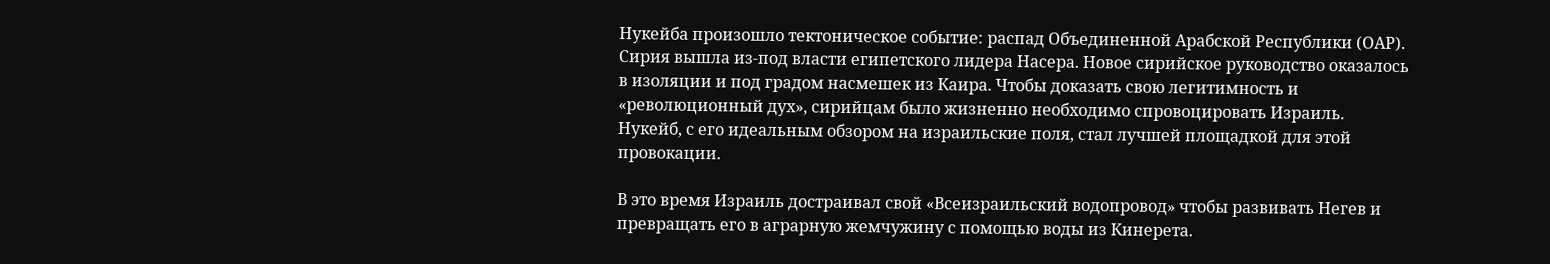Нукейба произошло тектоническое событие: распад Объединенной Арабской Республики (ОАР). Сирия вышла из-под власти египетского лидера Насера. Новое сирийское руководство оказалось в изоляции и под градом насмешек из Каира. Чтобы доказать свою легитимность и «революционный дух», сирийцам было жизненно необходимо спровоцировать Израиль. Нукейб, с его идеальным обзором на израильские поля, стал лучшей площадкой для этой провокации.

В это время Израиль достраивал свой «Всеизраильский водопровод» чтобы развивать Негев и превращать его в аграрную жемчужину с помощью воды из Кинерета.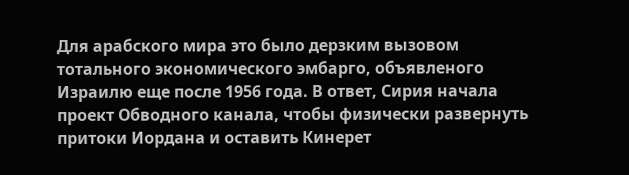Для арабского мира это было дерзким вызовом тотального экономического эмбарго, объявленого Израилю еще после 1956 года. В ответ, Сирия начала проект Обводного канала, чтобы физически развернуть притоки Иордана и оставить Кинерет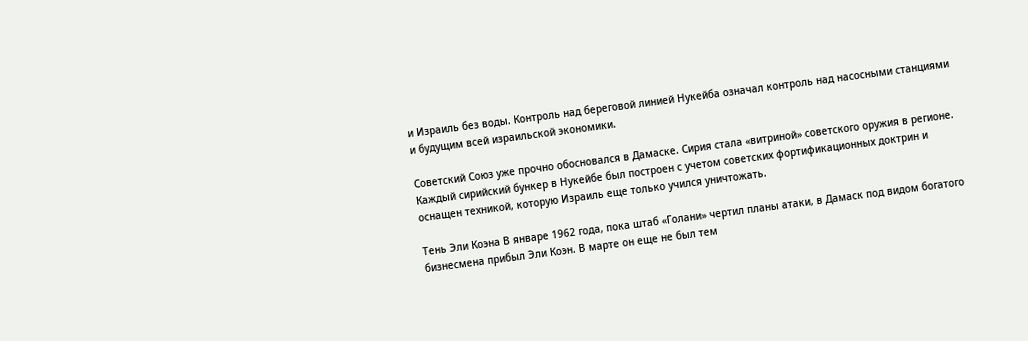и Израиль без воды. Контроль над береговой линией Нукейба означал контроль над насосными станциями и будущим всей израильской экономики.

Советский Союз уже прочно обосновался в Дамаске. Сирия стала «витриной» советского оружия в регионе. Каждый сирийский бункер в Нукейбе был построен с учетом советских фортификационных доктрин и оснащен техникой, которую Израиль еще только учился уничтожать.

Тень Эли Коэна В январе 1962 года, пока штаб «Голани» чертил планы атаки, в Дамаск под видом богатого бизнесмена прибыл Эли Коэн. В марте он еще не был тем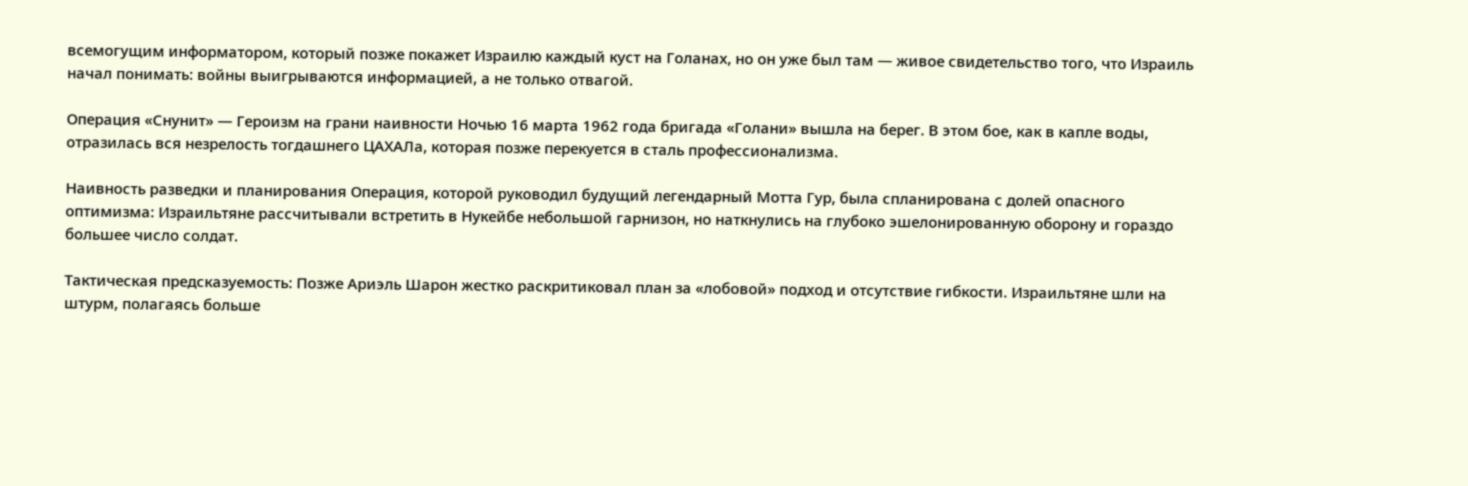всемогущим информатором, который позже покажет Израилю каждый куст на Голанах, но он уже был там — живое свидетельство того, что Израиль начал понимать: войны выигрываются информацией, а не только отвагой.

Операция «Снунит» — Героизм на грани наивности Ночью 16 марта 1962 года бригада «Голани» вышла на берег. В этом бое, как в капле воды, отразилась вся незрелость тогдашнего ЦАХАЛа, которая позже перекуется в сталь профессионализма.

Наивность разведки и планирования Операция, которой руководил будущий легендарный Мотта Гур, была спланирована с долей опасного оптимизма: Израильтяне рассчитывали встретить в Нукейбе небольшой гарнизон, но наткнулись на глубоко эшелонированную оборону и гораздо большее число солдат.

Тактическая предсказуемость: Позже Ариэль Шарон жестко раскритиковал план за «лобовой» подход и отсутствие гибкости. Израильтяне шли на штурм, полагаясь больше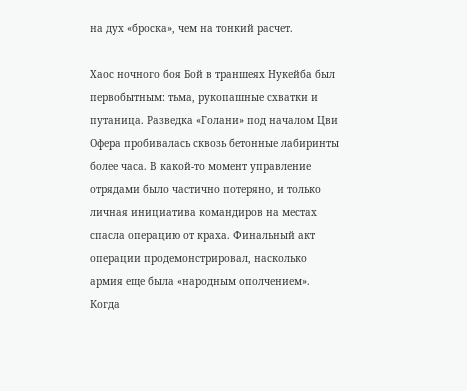на дух «броска», чем на тонкий расчет.

Хаос ночного боя Бой в траншеях Нукейба был первобытным: тьма, рукопашные схватки и путаница. Разведка «Голани» под началом Цви Офера пробивалась сквозь бетонные лабиринты более часа. В какой-то момент управление отрядами было частично потеряно, и только личная инициатива командиров на местах спасла операцию от краха. Финальный акт операции продемонстрировал, насколько армия еще была «народным ополчением». Когда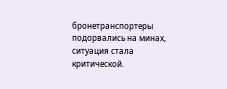бронетранспортеры подорвались на минах, ситуация стала критической.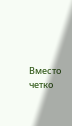Вместо четко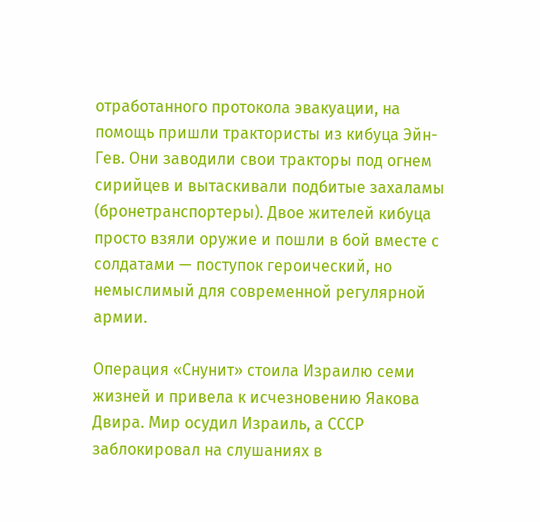отработанного протокола эвакуации, на помощь пришли трактористы из кибуца Эйн-Гев. Они заводили свои тракторы под огнем сирийцев и вытаскивали подбитые захаламы (бронетранспортеры). Двое жителей кибуца просто взяли оружие и пошли в бой вместе с солдатами — поступок героический, но немыслимый для современной регулярной армии.

Операция «Снунит» стоила Израилю семи жизней и привела к исчезновению Яакова Двира. Мир осудил Израиль, а СССР заблокировал на слушаниях в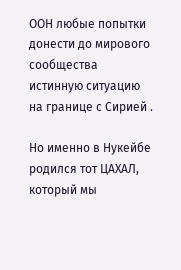ООН любые попытки донести до мирового сообщества истинную ситуацию на границе с Сирией .

Но именно в Нукейбе родился тот ЦАХАЛ, который мы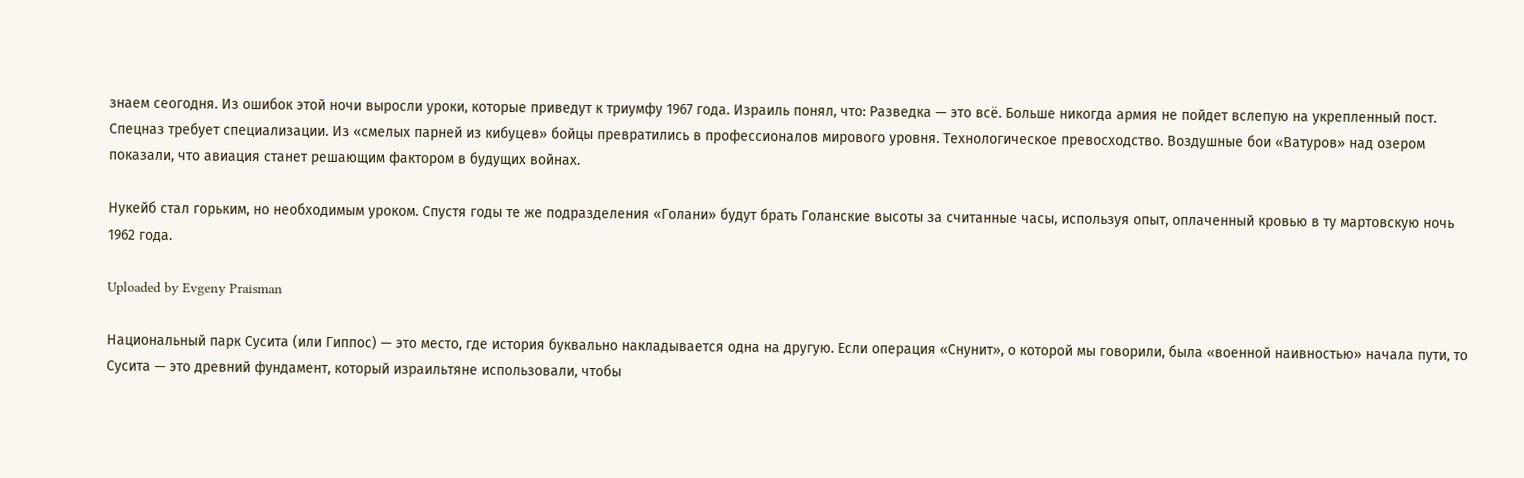знаем сеогодня. Из ошибок этой ночи выросли уроки, которые приведут к триумфу 1967 года. Израиль понял, что: Разведка — это всё. Больше никогда армия не пойдет вслепую на укрепленный пост. Спецназ требует специализации. Из «смелых парней из кибуцев» бойцы превратились в профессионалов мирового уровня. Технологическое превосходство. Воздушные бои «Ватуров» над озером показали, что авиация станет решающим фактором в будущих войнах.

Нукейб стал горьким, но необходимым уроком. Спустя годы те же подразделения «Голани» будут брать Голанские высоты за считанные часы, используя опыт, оплаченный кровью в ту мартовскую ночь 1962 года.

Uploaded by Evgeny Praisman

Национальный парк Сусита (или Гиппос) — это место, где история буквально накладывается одна на другую. Если операция «Снунит», о которой мы говорили, была «военной наивностью» начала пути, то Сусита — это древний фундамент, который израильтяне использовали, чтобы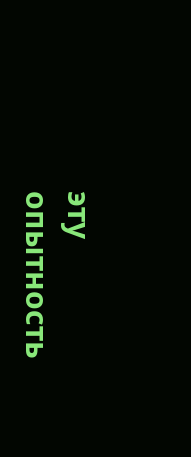эту опытность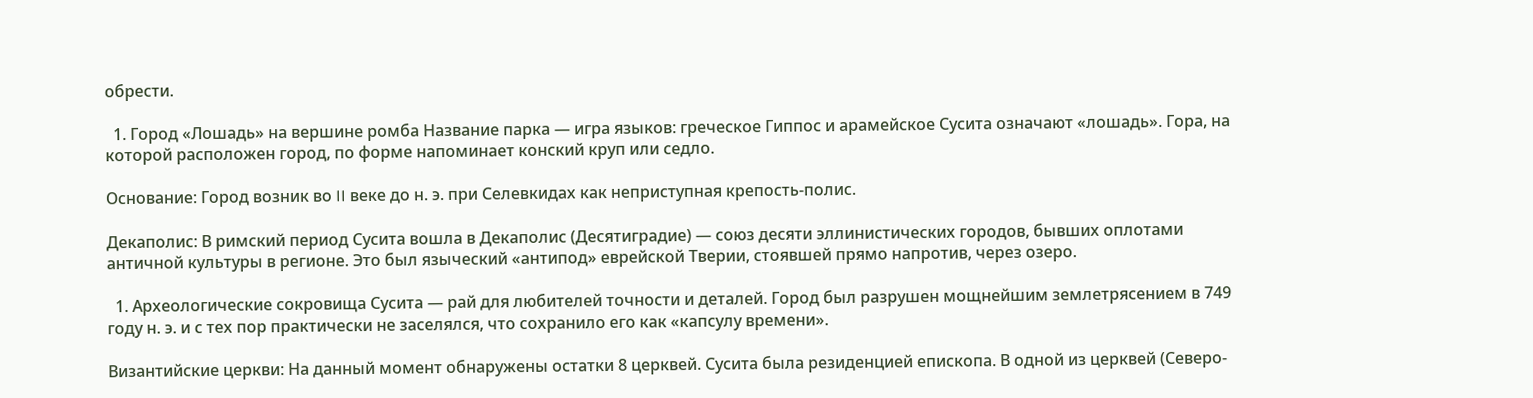обрести.

  1. Город «Лошадь» на вершине ромба Название парка — игра языков: греческое Гиппос и арамейское Сусита означают «лошадь». Гора, на которой расположен город, по форме напоминает конский круп или седло.

Основание: Город возник во II веке до н. э. при Селевкидах как неприступная крепость-полис.

Декаполис: В римский период Сусита вошла в Декаполис (Десятиградие) — союз десяти эллинистических городов, бывших оплотами античной культуры в регионе. Это был языческий «антипод» еврейской Тверии, стоявшей прямо напротив, через озеро.

  1. Археологические сокровища Сусита — рай для любителей точности и деталей. Город был разрушен мощнейшим землетрясением в 749 году н. э. и с тех пор практически не заселялся, что сохранило его как «капсулу времени».

Византийские церкви: На данный момент обнаружены остатки 8 церквей. Сусита была резиденцией епископа. В одной из церквей (Северо-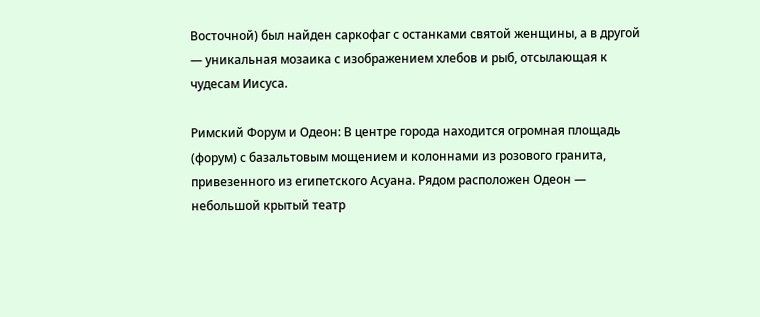Восточной) был найден саркофаг с останками святой женщины, а в другой — уникальная мозаика с изображением хлебов и рыб, отсылающая к чудесам Иисуса.

Римский Форум и Одеон: В центре города находится огромная площадь (форум) с базальтовым мощением и колоннами из розового гранита, привезенного из египетского Асуана. Рядом расположен Одеон — небольшой крытый театр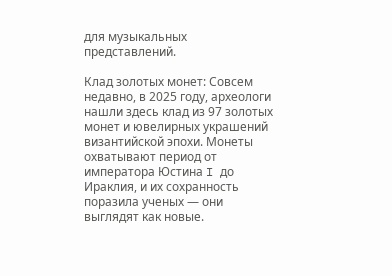для музыкальных представлений.

Клад золотых монет: Совсем недавно, в 2025 году, археологи нашли здесь клад из 97 золотых монет и ювелирных украшений византийской эпохи. Монеты охватывают период от императора Юстина I до Ираклия, и их сохранность поразила ученых — они выглядят как новые.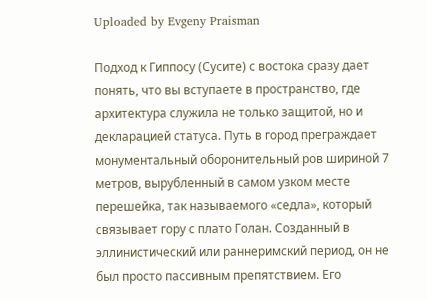Uploaded by Evgeny Praisman

Подход к Гиппосу (Сусите) с востока сразу дает понять, что вы вступаете в пространство, где архитектура служила не только защитой, но и декларацией статуса. Путь в город преграждает монументальный оборонительный ров шириной 7 метров, вырубленный в самом узком месте перешейка, так называемого «седла», который связывает гору с плато Голан. Созданный в эллинистический или раннеримский период, он не был просто пассивным препятствием. Его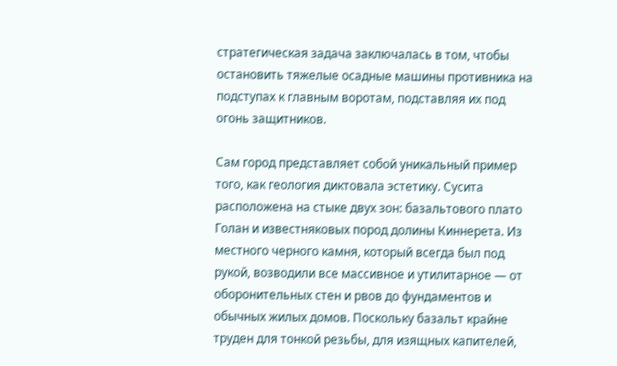стратегическая задача заключалась в том, чтобы остановить тяжелые осадные машины противника на подступах к главным воротам, подставляя их под огонь защитников.

Сам город представляет собой уникальный пример того, как геология диктовала эстетику. Сусита расположена на стыке двух зон: базальтового плато Голан и известняковых пород долины Киннерета. Из местного черного камня, который всегда был под рукой, возводили все массивное и утилитарное — от оборонительных стен и рвов до фундаментов и обычных жилых домов. Поскольку базальт крайне труден для тонкой резьбы, для изящных капителей,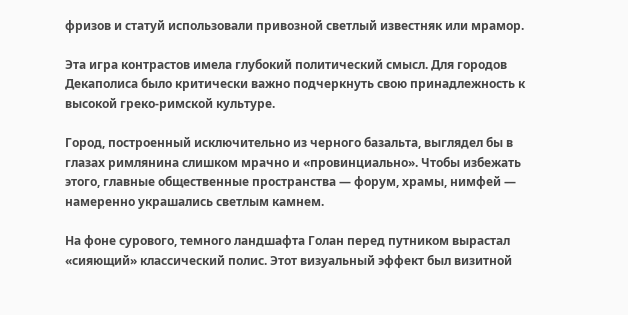фризов и статуй использовали привозной светлый известняк или мрамор.

Эта игра контрастов имела глубокий политический смысл. Для городов Декаполиса было критически важно подчеркнуть свою принадлежность к высокой греко-римской культуре.

Город, построенный исключительно из черного базальта, выглядел бы в глазах римлянина слишком мрачно и «провинциально». Чтобы избежать этого, главные общественные пространства — форум, храмы, нимфей — намеренно украшались светлым камнем.

На фоне сурового, темного ландшафта Голан перед путником вырастал «сияющий» классический полис. Этот визуальный эффект был визитной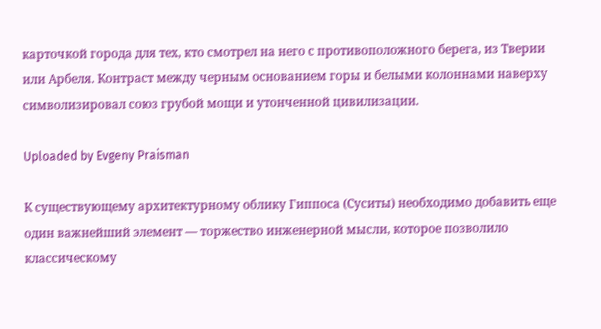карточкой города для тех, кто смотрел на него с противоположного берега, из Тверии или Арбеля. Контраст между черным основанием горы и белыми колоннами наверху символизировал союз грубой мощи и утонченной цивилизации.

Uploaded by Evgeny Praisman

К существующему архитектурному облику Гиппоса (Суситы) необходимо добавить еще один важнейший элемент — торжество инженерной мысли, которое позволило классическому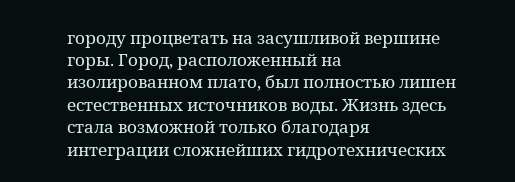городу процветать на засушливой вершине горы. Город, расположенный на изолированном плато, был полностью лишен естественных источников воды. Жизнь здесь стала возможной только благодаря интеграции сложнейших гидротехнических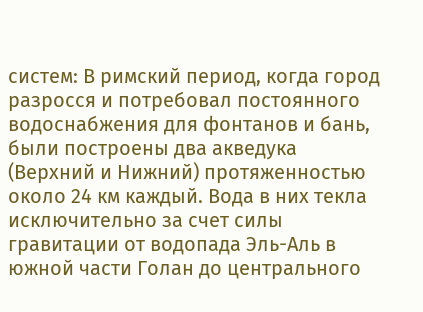систем: В римский период, когда город разросся и потребовал постоянного водоснабжения для фонтанов и бань, были построены два акведука (Верхний и Нижний) протяженностью около 24 км каждый. Вода в них текла исключительно за счет силы гравитации от водопада Эль-Аль в южной части Голан до центрального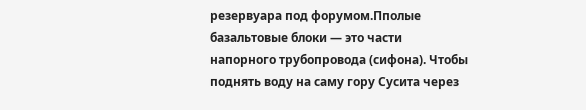резервуара под форумом.Пполые базальтовые блоки — это части напорного трубопровода (сифона). Чтобы поднять воду на саму гору Сусита через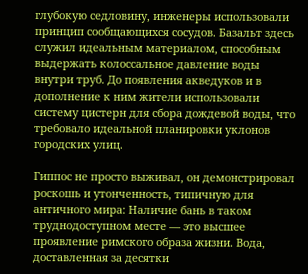глубокую седловину, инженеры использовали принцип сообщающихся сосудов. Базальт здесь служил идеальным материалом, способным выдержать колоссальное давление воды внутри труб. До появления акведуков и в дополнение к ним жители использовали систему цистерн для сбора дождевой воды, что требовало идеальной планировки уклонов городских улиц.

Гиппос не просто выживал, он демонстрировал роскошь и утонченность, типичную для античного мира: Наличие бань в таком труднодоступном месте — это высшее проявление римского образа жизни. Вода, доставленная за десятки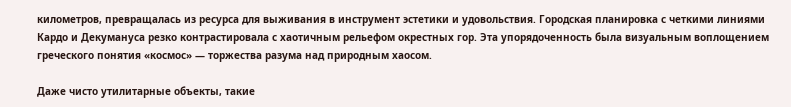километров, превращалась из ресурса для выживания в инструмент эстетики и удовольствия. Городская планировка с четкими линиями Кардо и Декумануса резко контрастировала с хаотичным рельефом окрестных гор. Эта упорядоченность была визуальным воплощением греческого понятия «космос» — торжества разума над природным хаосом.

Даже чисто утилитарные объекты, такие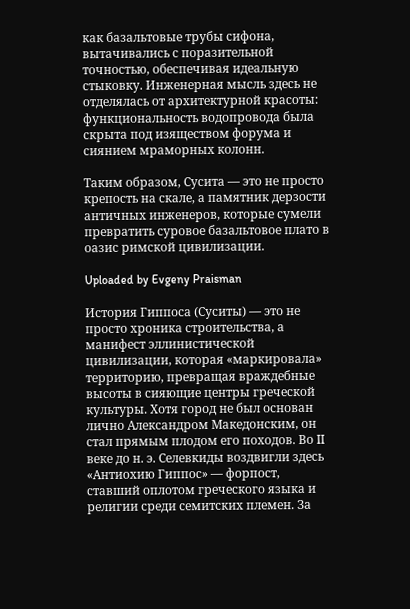как базальтовые трубы сифона, вытачивались с поразительной точностью, обеспечивая идеальную стыковку. Инженерная мысль здесь не отделялась от архитектурной красоты: функциональность водопровода была скрыта под изяществом форума и сиянием мраморных колонн.

Таким образом, Сусита — это не просто крепость на скале, а памятник дерзости античных инженеров, которые сумели превратить суровое базальтовое плато в оазис римской цивилизации.

Uploaded by Evgeny Praisman

История Гиппоса (Суситы) — это не просто хроника строительства, а манифест эллинистической цивилизации, которая «маркировала» территорию, превращая враждебные высоты в сияющие центры греческой культуры. Хотя город не был основан лично Александром Македонским, он стал прямым плодом его походов. Во II веке до н. э. Селевкиды воздвигли здесь «Антиохию Гиппос» — форпост, ставший оплотом греческого языка и религии среди семитских племен. За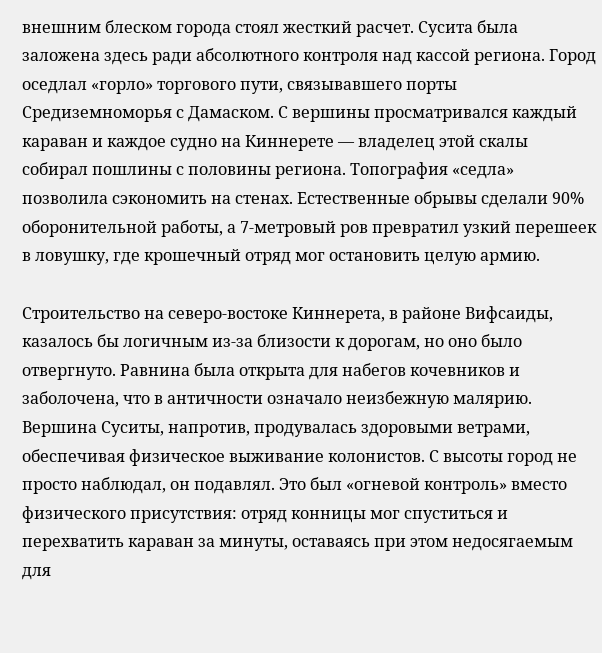внешним блеском города стоял жесткий расчет. Сусита была заложена здесь ради абсолютного контроля над кассой региона. Город оседлал «горло» торгового пути, связывавшего порты Средиземноморья с Дамаском. С вершины просматривался каждый караван и каждое судно на Киннерете — владелец этой скалы собирал пошлины с половины региона. Топография «седла» позволила сэкономить на стенах. Естественные обрывы сделали 90% оборонительной работы, а 7-метровый ров превратил узкий перешеек в ловушку, где крошечный отряд мог остановить целую армию.

Строительство на северо-востоке Киннерета, в районе Вифсаиды, казалось бы логичным из-за близости к дорогам, но оно было отвергнуто. Равнина была открыта для набегов кочевников и заболочена, что в античности означало неизбежную малярию. Вершина Суситы, напротив, продувалась здоровыми ветрами, обеспечивая физическое выживание колонистов. С высоты город не просто наблюдал, он подавлял. Это был «огневой контроль» вместо физического присутствия: отряд конницы мог спуститься и перехватить караван за минуты, оставаясь при этом недосягаемым для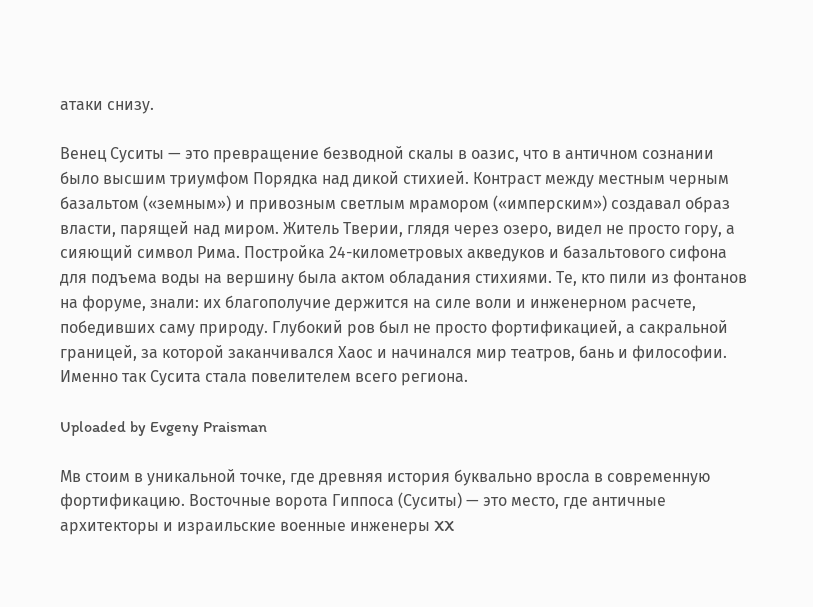атаки снизу.

Венец Суситы — это превращение безводной скалы в оазис, что в античном сознании было высшим триумфом Порядка над дикой стихией. Контраст между местным черным базальтом («земным») и привозным светлым мрамором («имперским») создавал образ власти, парящей над миром. Житель Тверии, глядя через озеро, видел не просто гору, а сияющий символ Рима. Постройка 24-километровых акведуков и базальтового сифона для подъема воды на вершину была актом обладания стихиями. Те, кто пили из фонтанов на форуме, знали: их благополучие держится на силе воли и инженерном расчете, победивших саму природу. Глубокий ров был не просто фортификацией, а сакральной границей, за которой заканчивался Хаос и начинался мир театров, бань и философии. Именно так Сусита стала повелителем всего региона.

Uploaded by Evgeny Praisman

Мв стоим в уникальной точке, где древняя история буквально вросла в современную фортификацию. Восточные ворота Гиппоса (Суситы) — это место, где античные архитекторы и израильские военные инженеры XX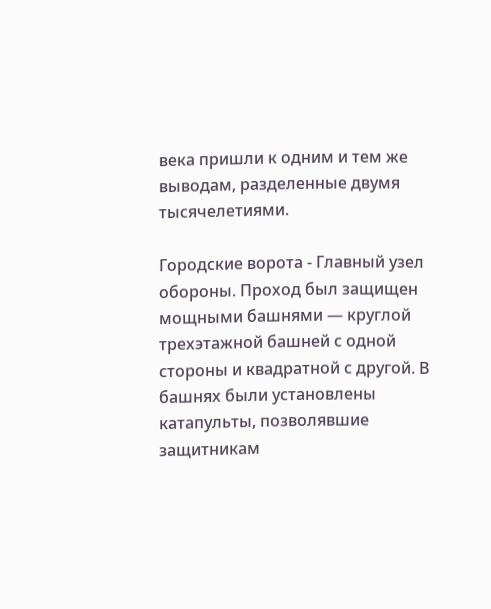века пришли к одним и тем же выводам, разделенные двумя тысячелетиями.

Городские ворота - Главный узел обороны. Проход был защищен мощными башнями — круглой трехэтажной башней с одной стороны и квадратной с другой. В башнях были установлены катапульты, позволявшие защитникам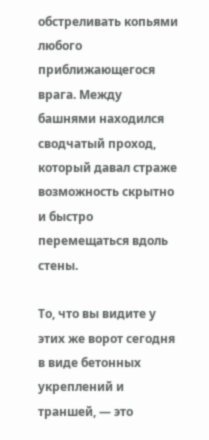обстреливать копьями любого приближающегося врага. Между башнями находился сводчатый проход, который давал страже возможность скрытно и быстро перемещаться вдоль стены.

То, что вы видите у этих же ворот сегодня в виде бетонных укреплений и траншей, — это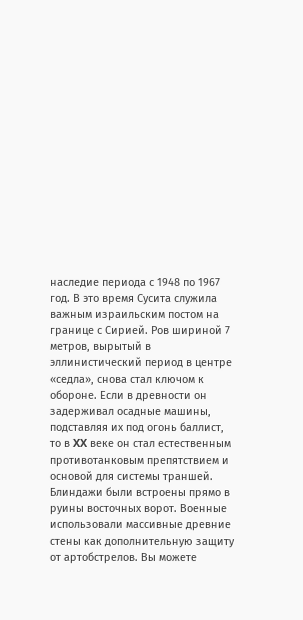наследие периода с 1948 по 1967 год. В это время Сусита служила важным израильским постом на границе с Сирией. Ров шириной 7 метров, вырытый в эллинистический период в центре «седла», снова стал ключом к обороне. Если в древности он задерживал осадные машины, подставляя их под огонь баллист, то в XX веке он стал естественным противотанковым препятствием и основой для системы траншей. Блиндажи были встроены прямо в руины восточных ворот. Военные использовали массивные древние стены как дополнительную защиту от артобстрелов. Вы можете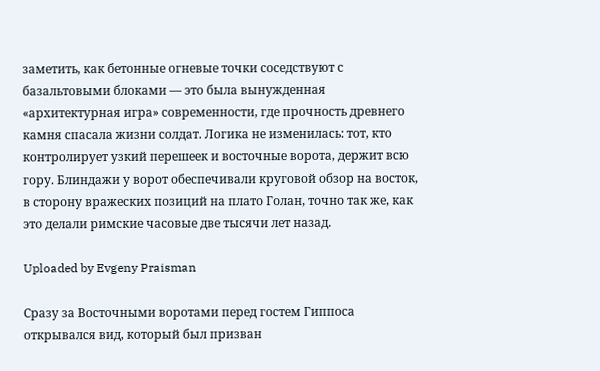заметить, как бетонные огневые точки соседствуют с базальтовыми блоками — это была вынужденная «архитектурная игра» современности, где прочность древнего камня спасала жизни солдат. Логика не изменилась: тот, кто контролирует узкий перешеек и восточные ворота, держит всю гору. Блиндажи у ворот обеспечивали круговой обзор на восток, в сторону вражеских позиций на плато Голан, точно так же, как это делали римские часовые две тысячи лет назад.

Uploaded by Evgeny Praisman

Сразу за Восточными воротами перед гостем Гиппоса открывался вид, который был призван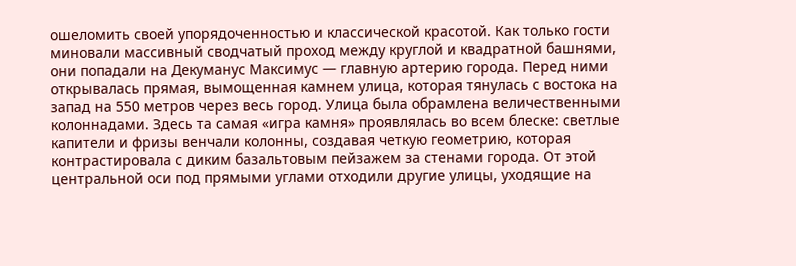ошеломить своей упорядоченностью и классической красотой. Как только гости миновали массивный сводчатый проход между круглой и квадратной башнями, они попадали на Декуманус Максимус — главную артерию города. Перед ними открывалась прямая, вымощенная камнем улица, которая тянулась с востока на запад на 550 метров через весь город. Улица была обрамлена величественными колоннадами. Здесь та самая «игра камня» проявлялась во всем блеске: светлые капители и фризы венчали колонны, создавая четкую геометрию, которая контрастировала с диким базальтовым пейзажем за стенами города. От этой центральной оси под прямыми углами отходили другие улицы, уходящие на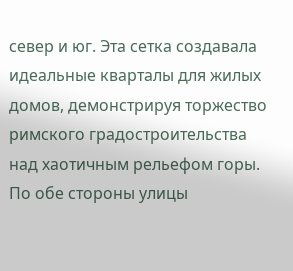север и юг. Эта сетка создавала идеальные кварталы для жилых домов, демонстрируя торжество римского градостроительства над хаотичным рельефом горы. По обе стороны улицы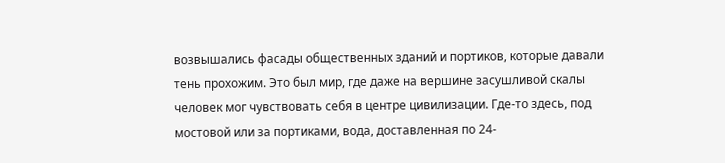возвышались фасады общественных зданий и портиков, которые давали тень прохожим. Это был мир, где даже на вершине засушливой скалы человек мог чувствовать себя в центре цивилизации. Где-то здесь, под мостовой или за портиками, вода, доставленная по 24-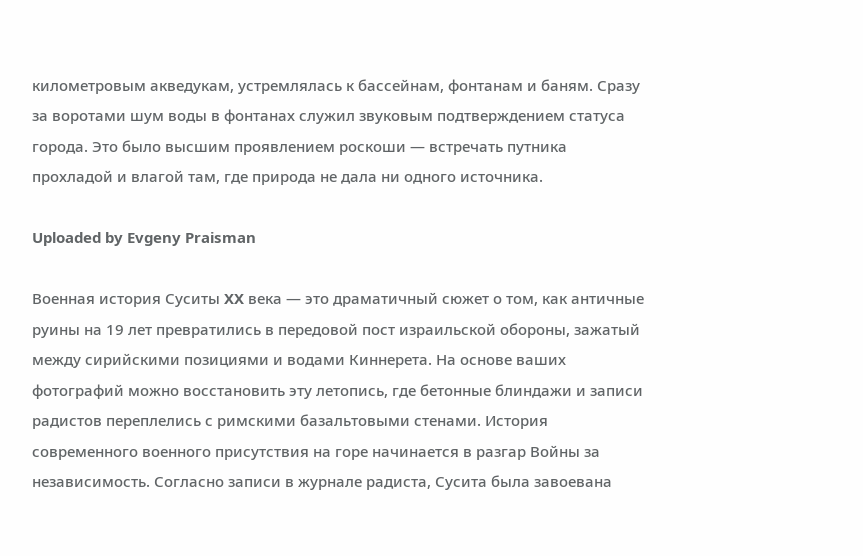километровым акведукам, устремлялась к бассейнам, фонтанам и баням. Сразу за воротами шум воды в фонтанах служил звуковым подтверждением статуса города. Это было высшим проявлением роскоши — встречать путника прохладой и влагой там, где природа не дала ни одного источника.

Uploaded by Evgeny Praisman

Военная история Суситы XX века — это драматичный сюжет о том, как античные руины на 19 лет превратились в передовой пост израильской обороны, зажатый между сирийскими позициями и водами Киннерета. На основе ваших фотографий можно восстановить эту летопись, где бетонные блиндажи и записи радистов переплелись с римскими базальтовыми стенами. История современного военного присутствия на горе начинается в разгар Войны за независимость. Согласно записи в журнале радиста, Сусита была завоевана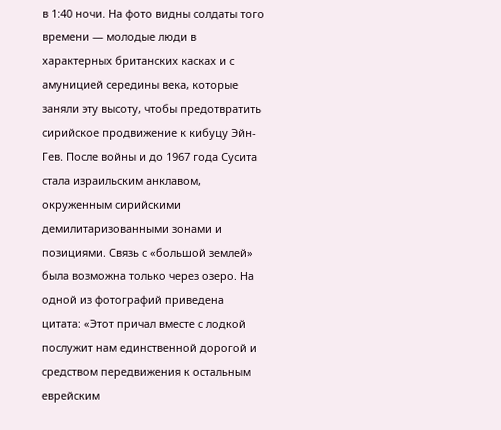в 1:40 ночи. На фото видны солдаты того времени — молодые люди в характерных британских касках и с амуницией середины века, которые заняли эту высоту, чтобы предотвратить сирийское продвижение к кибуцу Эйн-Гев. После войны и до 1967 года Сусита стала израильским анклавом, окруженным сирийскими демилитаризованными зонами и позициями. Связь с «большой землей» была возможна только через озеро. На одной из фотографий приведена цитата: «Этот причал вместе с лодкой послужит нам единственной дорогой и средством передвижения к остальным еврейским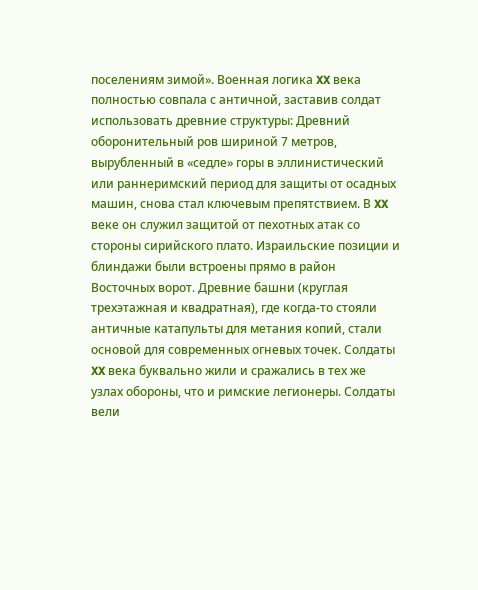поселениям зимой». Военная логика XX века полностью совпала с античной, заставив солдат использовать древние структуры: Древний оборонительный ров шириной 7 метров, вырубленный в «седле» горы в эллинистический или раннеримский период для защиты от осадных машин, снова стал ключевым препятствием. В XX веке он служил защитой от пехотных атак со стороны сирийского плато. Израильские позиции и блиндажи были встроены прямо в район Восточных ворот. Древние башни (круглая трехэтажная и квадратная), где когда-то стояли античные катапульты для метания копий, стали основой для современных огневых точек. Солдаты XX века буквально жили и сражались в тех же узлах обороны, что и римские легионеры. Солдаты вели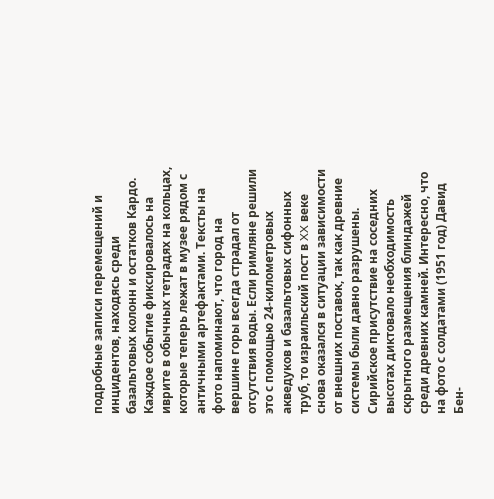подробные записи перемещений и инцидентов, находясь среди базальтовых колонн и остатков Кардо. Каждое событие фиксировалось на иврите в обычных тетрадях на кольцах, которые теперь лежат в музее рядом с античными артефактами. Тексты на фото напоминают, что город на вершине горы всегда страдал от отсутствия воды. Если римляне решили это с помощью 24-километровых акведуков и базальтовых сифонных труб, то израильский пост в XX веке снова оказался в ситуации зависимости от внешних поставок, так как древние системы были давно разрушены. Сирийское присутствие на соседних высотах диктовало необходимость скрытного размещения блиндажей среди древних камней. Интересно, что на фото с солдатами (1951 год) Давид Бен-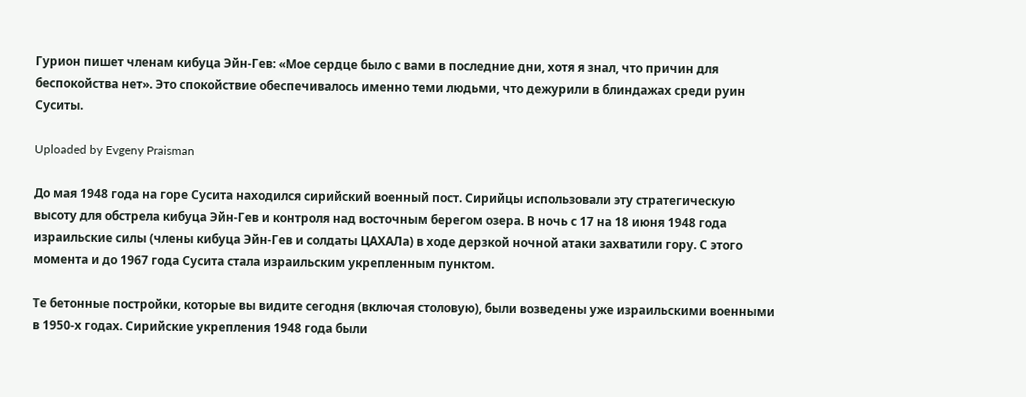Гурион пишет членам кибуца Эйн-Гев: «Мое сердце было с вами в последние дни, хотя я знал, что причин для беспокойства нет». Это спокойствие обеспечивалось именно теми людьми, что дежурили в блиндажах среди руин Суситы.

Uploaded by Evgeny Praisman

До мая 1948 года на горе Сусита находился сирийский военный пост. Сирийцы использовали эту стратегическую высоту для обстрела кибуца Эйн-Гев и контроля над восточным берегом озера. В ночь с 17 на 18 июня 1948 года израильские силы (члены кибуца Эйн-Гев и солдаты ЦАХАЛа) в ходе дерзкой ночной атаки захватили гору. С этого момента и до 1967 года Сусита стала израильским укрепленным пунктом.

Те бетонные постройки, которые вы видите сегодня (включая столовую), были возведены уже израильскими военными в 1950-х годах. Сирийские укрепления 1948 года были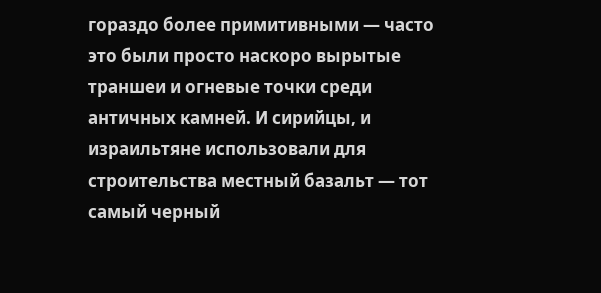гораздо более примитивными — часто это были просто наскоро вырытые траншеи и огневые точки среди античных камней. И сирийцы, и израильтяне использовали для строительства местный базальт — тот самый черный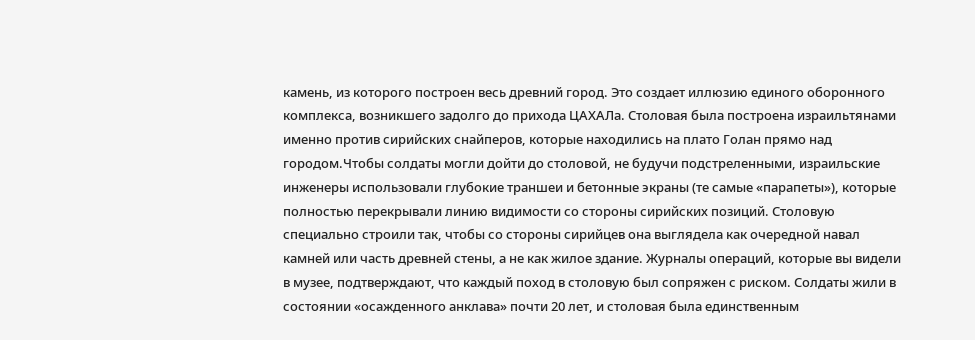камень, из которого построен весь древний город. Это создает иллюзию единого оборонного комплекса, возникшего задолго до прихода ЦАХАЛа. Столовая была построена израильтянами именно против сирийских снайперов, которые находились на плато Голан прямо над городом.Чтобы солдаты могли дойти до столовой, не будучи подстреленными, израильские инженеры использовали глубокие траншеи и бетонные экраны (те самые «парапеты»), которые полностью перекрывали линию видимости со стороны сирийских позиций. Столовую специально строили так, чтобы со стороны сирийцев она выглядела как очередной навал камней или часть древней стены, а не как жилое здание. Журналы операций, которые вы видели в музее, подтверждают, что каждый поход в столовую был сопряжен с риском. Солдаты жили в состоянии «осажденного анклава» почти 20 лет, и столовая была единственным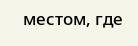местом, где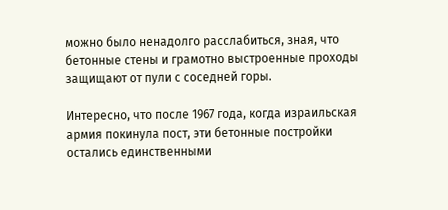можно было ненадолго расслабиться, зная, что бетонные стены и грамотно выстроенные проходы защищают от пули с соседней горы.

Интересно, что после 1967 года, когда израильская армия покинула пост, эти бетонные постройки остались единственными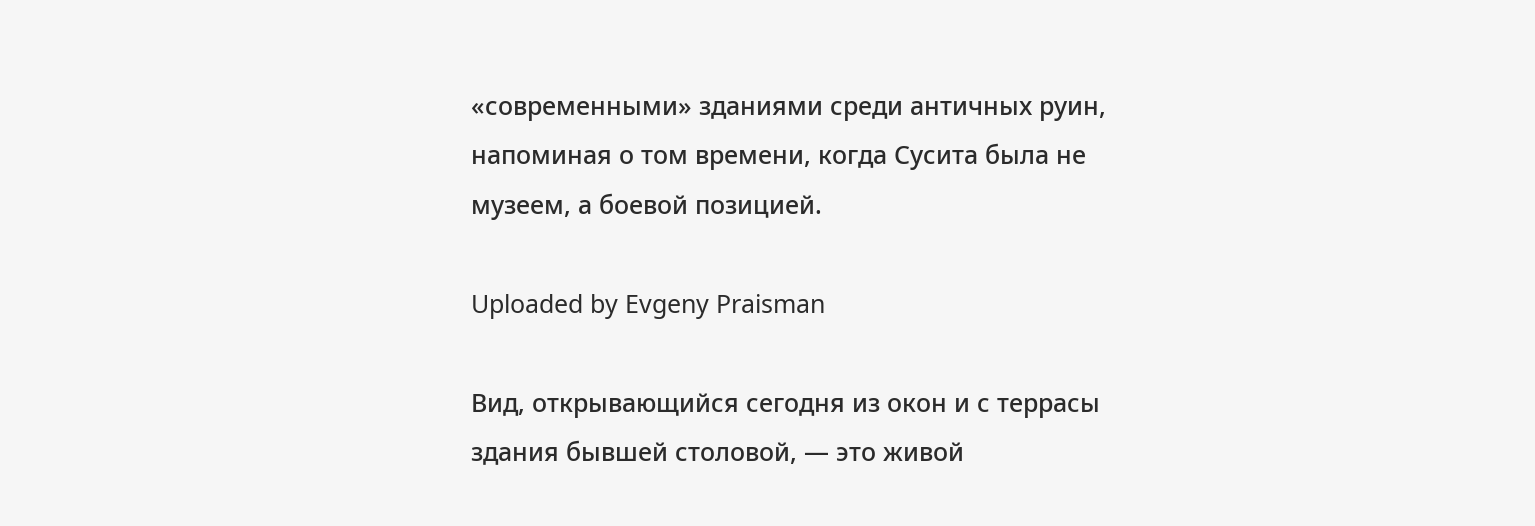«современными» зданиями среди античных руин, напоминая о том времени, когда Сусита была не музеем, а боевой позицией.

Uploaded by Evgeny Praisman

Вид, открывающийся сегодня из окон и с террасы здания бывшей столовой, — это живой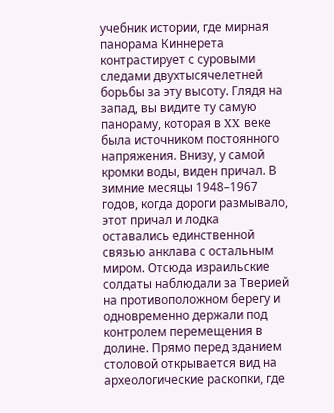учебник истории, где мирная панорама Киннерета контрастирует с суровыми следами двухтысячелетней борьбы за эту высоту. Глядя на запад, вы видите ту самую панораму, которая в XX веке была источником постоянного напряжения. Внизу, у самой кромки воды, виден причал. В зимние месяцы 1948–1967 годов, когда дороги размывало, этот причал и лодка оставались единственной связью анклава с остальным миром. Отсюда израильские солдаты наблюдали за Тверией на противоположном берегу и одновременно держали под контролем перемещения в долине. Прямо перед зданием столовой открывается вид на археологические раскопки, где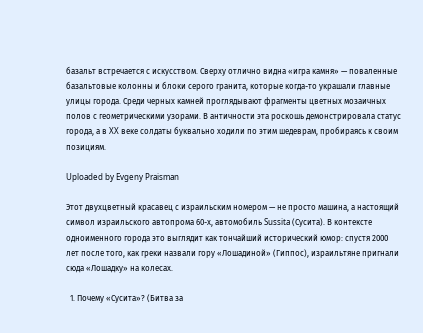базальт встречается с искусством. Сверху отлично видна «игра камня» — поваленные базальтовые колонны и блоки серого гранита, которые когда-то украшали главные улицы города. Среди черных камней проглядывают фрагменты цветных мозаичных полов с геометрическими узорами. В античности эта роскошь демонстрировала статус города, а в XX веке солдаты буквально ходили по этим шедеврам, пробираясь к своим позициям.

Uploaded by Evgeny Praisman

Этот двухцветный красавец с израильским номером — не просто машина, а настоящий символ израильского автопрома 60-х, автомобиль Sussita (Сусита). В контексте одноименного города это выглядит как тончайший исторический юмор: спустя 2000 лет после того, как греки назвали гору «Лошадиной» (Гиппос), израильтяне пригнали сюда «Лошадку» на колесах.

  1. Почему «Сусита»? (Битва за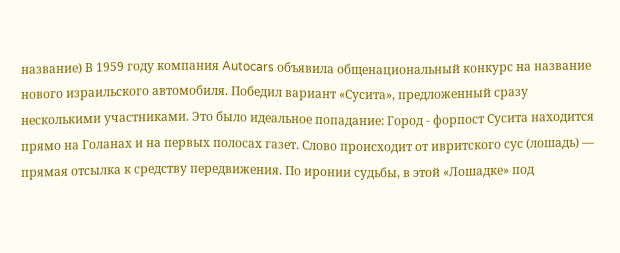название) В 1959 году компания Autocars объявила общенациональный конкурс на название нового израильского автомобиля. Победил вариант «Сусита», предложенный сразу несколькими участниками. Это было идеальное попадание: Город - форпост Сусита находится прямо на Голанах и на первых полосах газет. Слово происходит от ивритского сус (лошадь) — прямая отсылка к средству передвижения. По иронии судьбы, в этой «Лошадке» под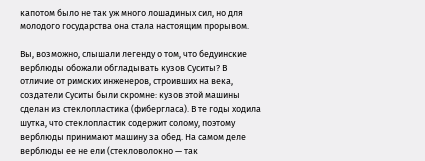капотом было не так уж много лошадиных сил, но для молодого государства она стала настоящим прорывом.

Вы, возможно, слышали легенду о том, что бедуинские верблюды обожали обгладывать кузов Суситы? В отличие от римских инженеров, строивших на века, создатели Суситы были скромне: кузов этой машины сделан из стеклопластика (фибергласа). В те годы ходила шутка, что стеклопластик содержит солому, поэтому верблюды принимают машину за обед. На самом деле верблюды ее не ели (стекловолокно — так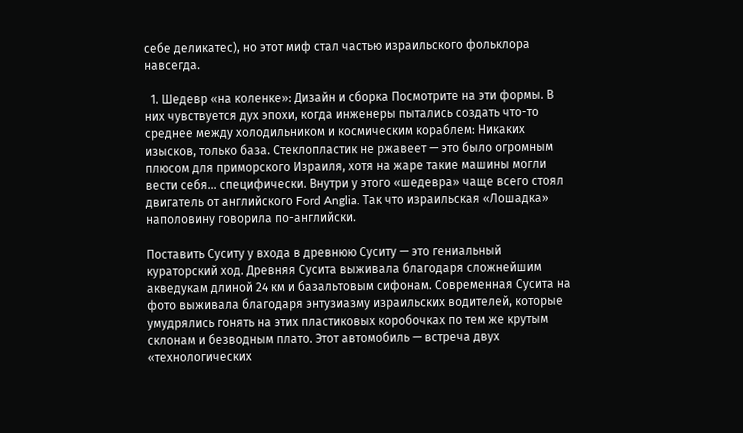себе деликатес), но этот миф стал частью израильского фольклора навсегда.

  1. Шедевр «на коленке»: Дизайн и сборка Посмотрите на эти формы. В них чувствуется дух эпохи, когда инженеры пытались создать что-то среднее между холодильником и космическим кораблем: Никаких изысков, только база. Стеклопластик не ржавеет — это было огромным плюсом для приморского Израиля, хотя на жаре такие машины могли вести себя... специфически. Внутри у этого «шедевра» чаще всего стоял двигатель от английского Ford Anglia. Так что израильская «Лошадка» наполовину говорила по-английски.

Поставить Суситу у входа в древнюю Суситу — это гениальный кураторский ход. Древняя Сусита выживала благодаря сложнейшим акведукам длиной 24 км и базальтовым сифонам. Современная Сусита на фото выживала благодаря энтузиазму израильских водителей, которые умудрялись гонять на этих пластиковых коробочках по тем же крутым склонам и безводным плато. Этот автомобиль — встреча двух «технологических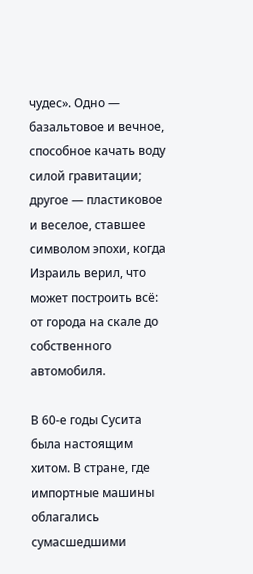чудес». Одно — базальтовое и вечное, способное качать воду силой гравитации; другое — пластиковое и веселое, ставшее символом эпохи, когда Израиль верил, что может построить всё: от города на скале до собственного автомобиля.

В 60-е годы Сусита была настоящим хитом. В стране, где импортные машины облагались сумасшедшими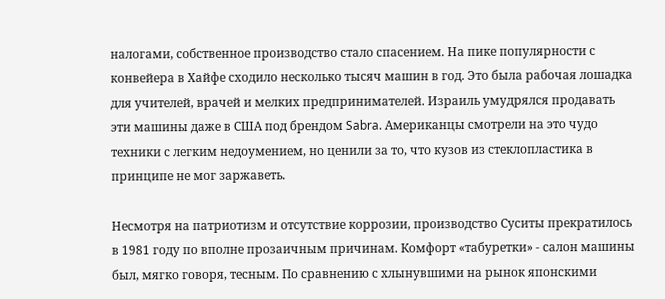налогами, собственное производство стало спасением. На пике популярности с конвейера в Хайфе сходило несколько тысяч машин в год. Это была рабочая лошадка для учителей, врачей и мелких предпринимателей. Израиль умудрялся продавать эти машины даже в США под брендом Sabra. Американцы смотрели на это чудо техники с легким недоумением, но ценили за то, что кузов из стеклопластика в принципе не мог заржаветь.

Несмотря на патриотизм и отсутствие коррозии, производство Суситы прекратилось в 1981 году по вполне прозаичным причинам. Комфорт «табуретки» - салон машины был, мягко говоря, тесным. По сравнению с хлынувшими на рынок японскими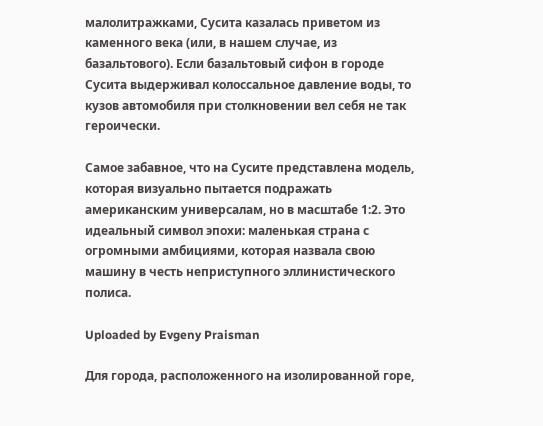малолитражками, Сусита казалась приветом из каменного века (или, в нашем случае, из базальтового). Если базальтовый сифон в городе Сусита выдерживал колоссальное давление воды, то кузов автомобиля при столкновении вел себя не так героически.

Самое забавное, что на Сусите представлена модель, которая визуально пытается подражать американским универсалам, но в масштабе 1:2. Это идеальный символ эпохи: маленькая страна с огромными амбициями, которая назвала свою машину в честь неприступного эллинистического полиса.

Uploaded by Evgeny Praisman

Для города, расположенного на изолированной горе,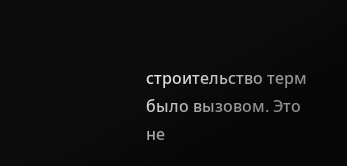строительство терм было вызовом. Это не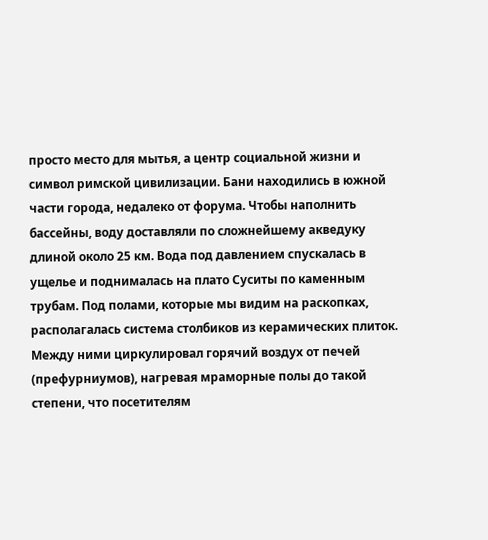просто место для мытья, а центр социальной жизни и символ римской цивилизации. Бани находились в южной части города, недалеко от форума. Чтобы наполнить бассейны, воду доставляли по сложнейшему акведуку длиной около 25 км. Вода под давлением спускалась в ущелье и поднималась на плато Суситы по каменным трубам. Под полами, которые мы видим на раскопках, располагалась система столбиков из керамических плиток. Между ними циркулировал горячий воздух от печей (префурниумов), нагревая мраморные полы до такой степени, что посетителям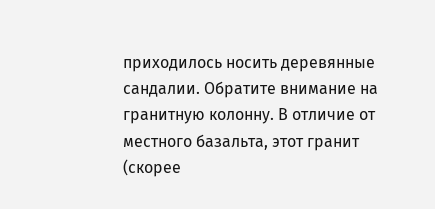приходилось носить деревянные сандалии. Обратите внимание на гранитную колонну. В отличие от местного базальта, этот гранит (скорее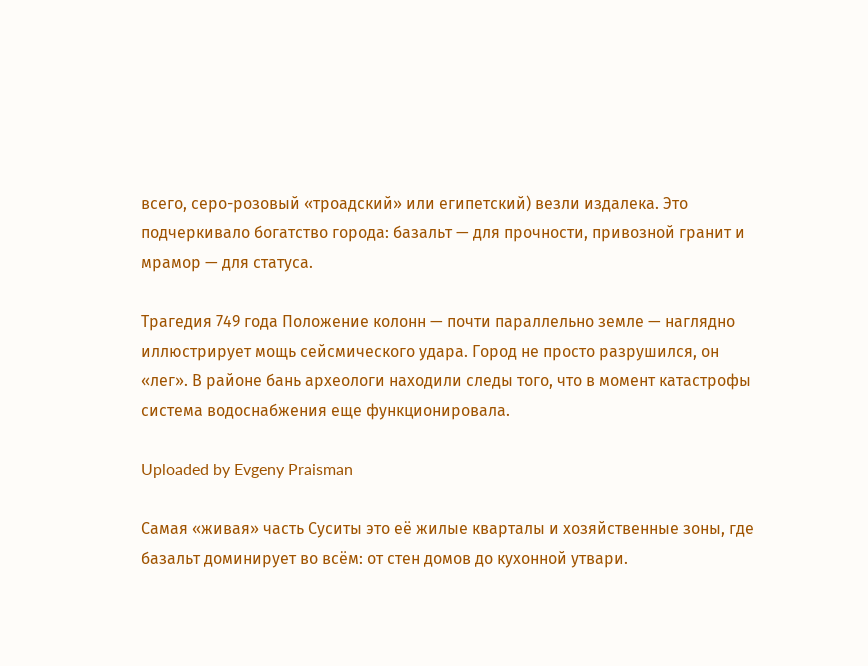всего, серо-розовый «троадский» или египетский) везли издалека. Это подчеркивало богатство города: базальт — для прочности, привозной гранит и мрамор — для статуса.

Трагедия 749 года Положение колонн — почти параллельно земле — наглядно иллюстрирует мощь сейсмического удара. Город не просто разрушился, он «лег». В районе бань археологи находили следы того, что в момент катастрофы система водоснабжения еще функционировала.

Uploaded by Evgeny Praisman

Самая «живая» часть Суситы это её жилые кварталы и хозяйственные зоны, где базальт доминирует во всём: от стен домов до кухонной утвари.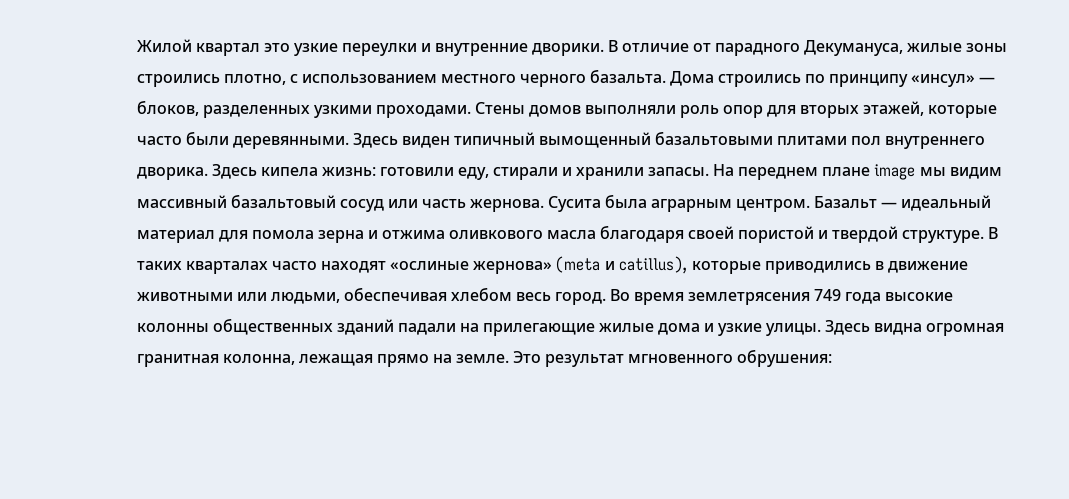Жилой квартал это узкие переулки и внутренние дворики. В отличие от парадного Декумануса, жилые зоны строились плотно, с использованием местного черного базальта. Дома строились по принципу «инсул» — блоков, разделенных узкими проходами. Стены домов выполняли роль опор для вторых этажей, которые часто были деревянными. Здесь виден типичный вымощенный базальтовыми плитами пол внутреннего дворика. Здесь кипела жизнь: готовили еду, стирали и хранили запасы. На переднем плане image мы видим массивный базальтовый сосуд или часть жернова. Сусита была аграрным центром. Базальт — идеальный материал для помола зерна и отжима оливкового масла благодаря своей пористой и твердой структуре. В таких кварталах часто находят «ослиные жернова» (meta и catillus), которые приводились в движение животными или людьми, обеспечивая хлебом весь город. Во время землетрясения 749 года высокие колонны общественных зданий падали на прилегающие жилые дома и узкие улицы. Здесь видна огромная гранитная колонна, лежащая прямо на земле. Это результат мгновенного обрушения: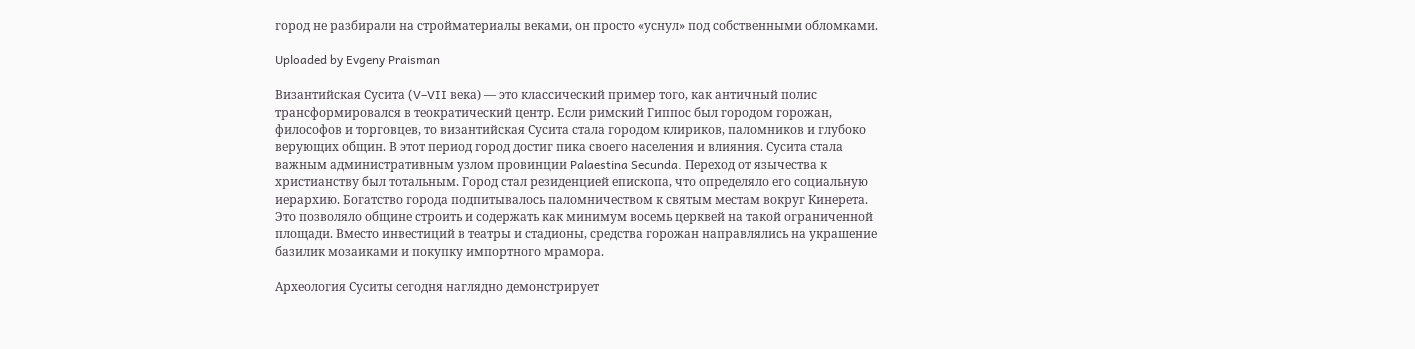город не разбирали на стройматериалы веками, он просто «уснул» под собственными обломками.

Uploaded by Evgeny Praisman

Византийская Сусита (V–VII века) — это классический пример того, как античный полис трансформировался в теократический центр. Если римский Гиппос был городом горожан, философов и торговцев, то византийская Сусита стала городом клириков, паломников и глубоко верующих общин. В этот период город достиг пика своего населения и влияния. Сусита стала важным административным узлом провинции Palaestina Secunda. Переход от язычества к христианству был тотальным. Город стал резиденцией епископа, что определяло его социальную иерархию. Богатство города подпитывалось паломничеством к святым местам вокруг Кинерета. Это позволяло общине строить и содержать как минимум восемь церквей на такой ограниченной площади. Вместо инвестиций в театры и стадионы, средства горожан направлялись на украшение базилик мозаиками и покупку импортного мрамора.

Археология Суситы сегодня наглядно демонстрирует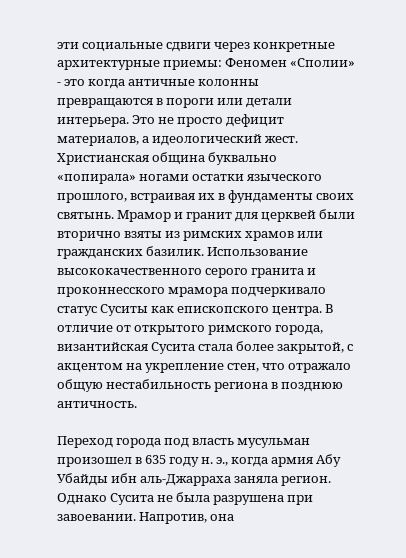эти социальные сдвиги через конкретные архитектурные приемы: Феномен «Сполии» - это когда античные колонны превращаются в пороги или детали интерьера. Это не просто дефицит материалов, а идеологический жест. Христианская община буквально «попирала» ногами остатки языческого прошлого, встраивая их в фундаменты своих святынь. Мрамор и гранит для церквей были вторично взяты из римских храмов или гражданских базилик. Использование высококачественного серого гранита и проконнесского мрамора подчеркивало статус Суситы как епископского центра. В отличие от открытого римского города, византийская Сусита стала более закрытой, с акцентом на укрепление стен, что отражало общую нестабильность региона в позднюю античность.

Переход города под власть мусульман произошел в 635 году н. э., когда армия Абу Убайды ибн аль-Джарраха заняла регион. Однако Сусита не была разрушена при завоевании. Напротив, она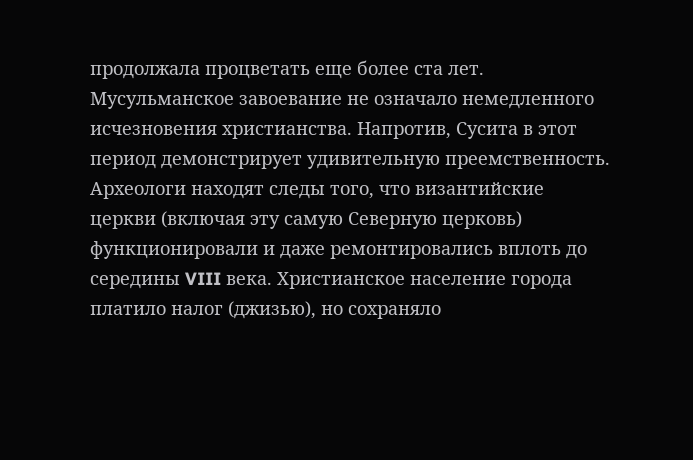продолжала процветать еще более ста лет. Мусульманское завоевание не означало немедленного исчезновения христианства. Напротив, Сусита в этот период демонстрирует удивительную преемственность. Археологи находят следы того, что византийские церкви (включая эту самую Северную церковь) функционировали и даже ремонтировались вплоть до середины VIII века. Христианское население города платило налог (джизью), но сохраняло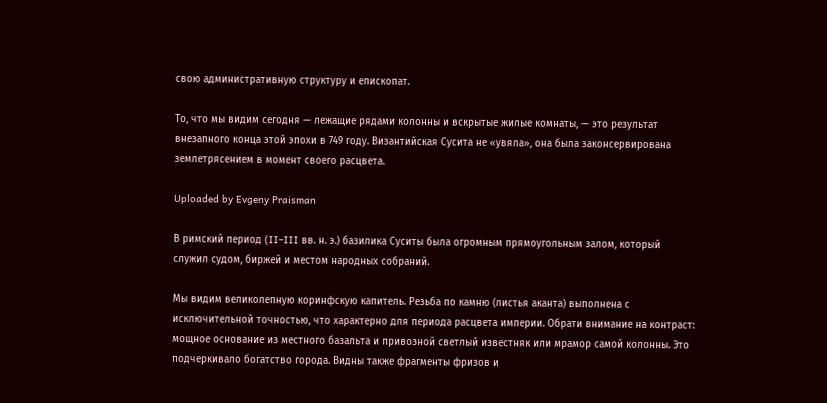свою административную структуру и епископат.

То, что мы видим сегодня — лежащие рядами колонны и вскрытые жилые комнаты, — это результат внезапного конца этой эпохи в 749 году. Византийская Сусита не «увяла», она была законсервирована землетрясением в момент своего расцвета.

Uploaded by Evgeny Praisman

В римский период (II–III вв. н. э.) базилика Суситы была огромным прямоугольным залом, который служил судом, биржей и местом народных собраний.

Мы видим великолепную коринфскую капитель. Резьба по камню (листья аканта) выполнена с исключительной точностью, что характерно для периода расцвета империи. Обрати внимание на контраст: мощное основание из местного базальта и привозной светлый известняк или мрамор самой колонны. Это подчеркивало богатство города. Видны также фрагменты фризов и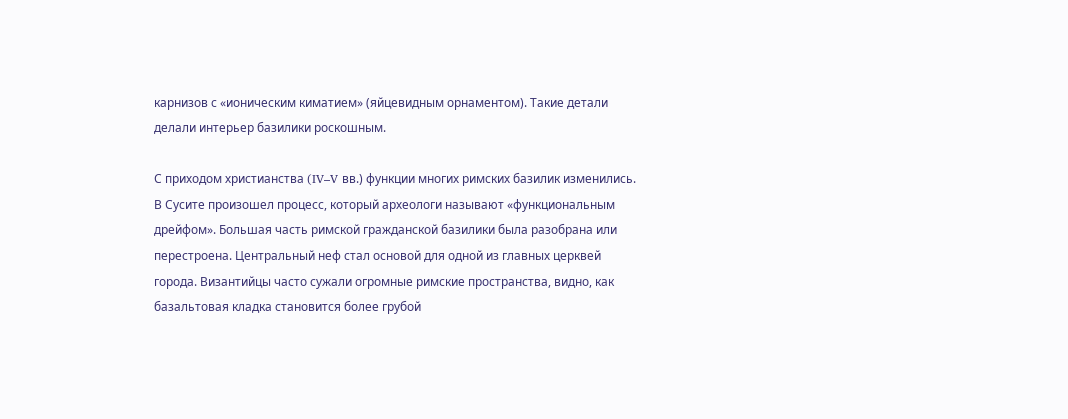карнизов с «ионическим киматием» (яйцевидным орнаментом). Такие детали делали интерьер базилики роскошным.

С приходом христианства (IV–V вв.) функции многих римских базилик изменились. В Сусите произошел процесс, который археологи называют «функциональным дрейфом». Большая часть римской гражданской базилики была разобрана или перестроена. Центральный неф стал основой для одной из главных церквей города. Византийцы часто сужали огромные римские пространства, видно, как базальтовая кладка становится более грубой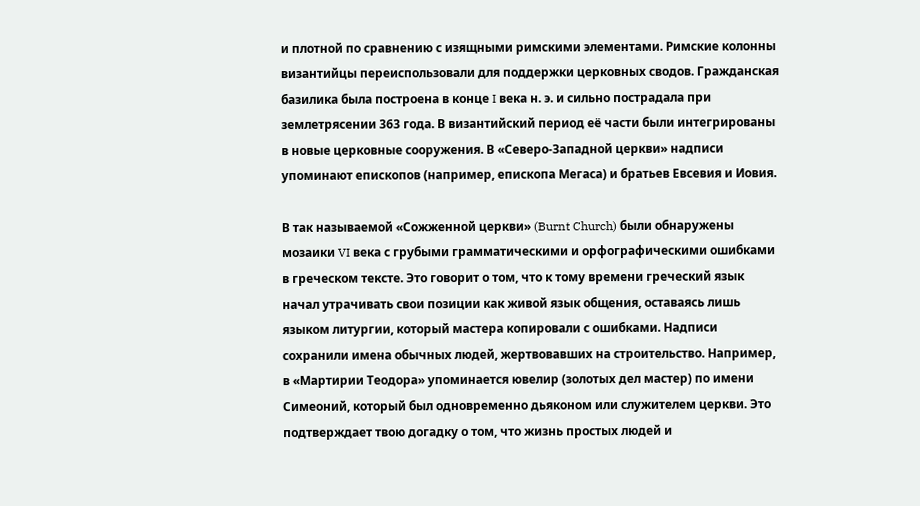и плотной по сравнению с изящными римскими элементами. Римские колонны византийцы переиспользовали для поддержки церковных сводов. Гражданская базилика была построена в конце I века н. э. и сильно пострадала при землетрясении 363 года. В византийский период её части были интегрированы в новые церковные сооружения. В «Северо-Западной церкви» надписи упоминают епископов (например, епископа Мегаса) и братьев Евсевия и Иовия.

В так называемой «Сожженной церкви» (Burnt Church) были обнаружены мозаики VI века с грубыми грамматическими и орфографическими ошибками в греческом тексте. Это говорит о том, что к тому времени греческий язык начал утрачивать свои позиции как живой язык общения, оставаясь лишь языком литургии, который мастера копировали с ошибками. Надписи сохранили имена обычных людей, жертвовавших на строительство. Например, в «Мартирии Теодора» упоминается ювелир (золотых дел мастер) по имени Симеоний, который был одновременно дьяконом или служителем церкви. Это подтверждает твою догадку о том, что жизнь простых людей и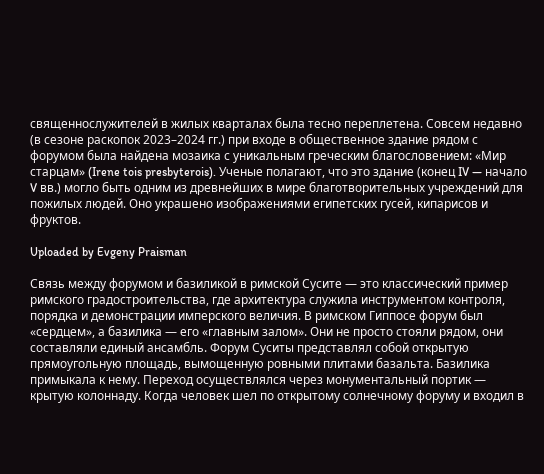священнослужителей в жилых кварталах была тесно переплетена. Совсем недавно (в сезоне раскопок 2023–2024 гг.) при входе в общественное здание рядом с форумом была найдена мозаика с уникальным греческим благословением: «Мир старцам» (Irene tois presbyterois). Ученые полагают, что это здание (конец IV — начало V вв.) могло быть одним из древнейших в мире благотворительных учреждений для пожилых людей. Оно украшено изображениями египетских гусей, кипарисов и фруктов.

Uploaded by Evgeny Praisman

Связь между форумом и базиликой в римской Сусите — это классический пример римского градостроительства, где архитектура служила инструментом контроля, порядка и демонстрации имперского величия. В римском Гиппосе форум был «сердцем», а базилика — его «главным залом». Они не просто стояли рядом, они составляли единый ансамбль. Форум Суситы представлял собой открытую прямоугольную площадь, вымощенную ровными плитами базальта. Базилика примыкала к нему. Переход осуществлялся через монументальный портик — крытую колоннаду. Когда человек шел по открытому солнечному форуму и входил в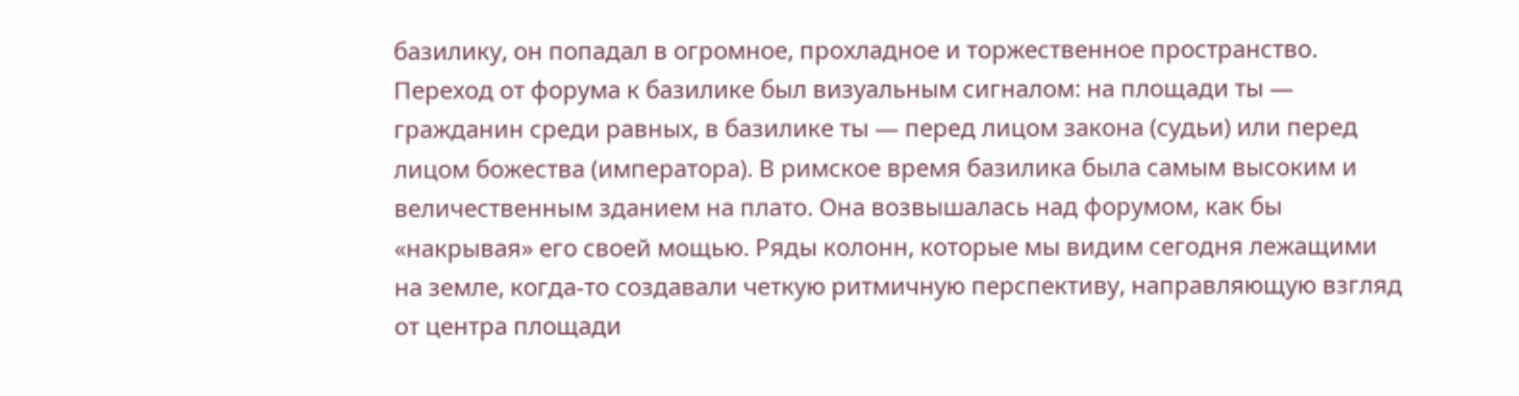базилику, он попадал в огромное, прохладное и торжественное пространство. Переход от форума к базилике был визуальным сигналом: на площади ты — гражданин среди равных, в базилике ты — перед лицом закона (судьи) или перед лицом божества (императора). В римское время базилика была самым высоким и величественным зданием на плато. Она возвышалась над форумом, как бы «накрывая» его своей мощью. Ряды колонн, которые мы видим сегодня лежащими на земле, когда-то создавали четкую ритмичную перспективу, направляющую взгляд от центра площади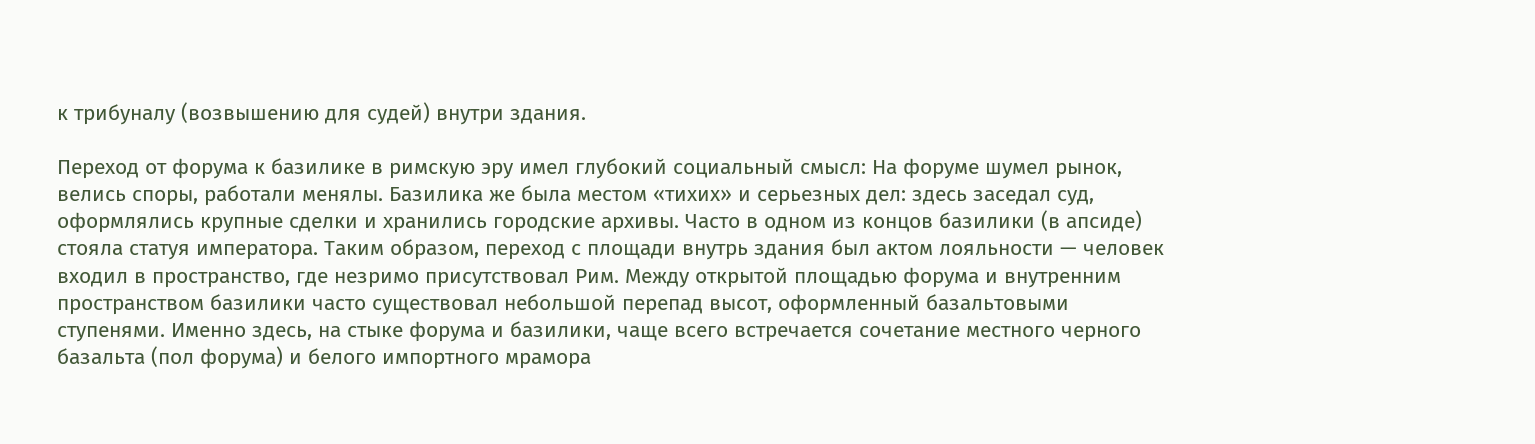к трибуналу (возвышению для судей) внутри здания.

Переход от форума к базилике в римскую эру имел глубокий социальный смысл: На форуме шумел рынок, велись споры, работали менялы. Базилика же была местом «тихих» и серьезных дел: здесь заседал суд, оформлялись крупные сделки и хранились городские архивы. Часто в одном из концов базилики (в апсиде) стояла статуя императора. Таким образом, переход с площади внутрь здания был актом лояльности — человек входил в пространство, где незримо присутствовал Рим. Между открытой площадью форума и внутренним пространством базилики часто существовал небольшой перепад высот, оформленный базальтовыми ступенями. Именно здесь, на стыке форума и базилики, чаще всего встречается сочетание местного черного базальта (пол форума) и белого импортного мрамора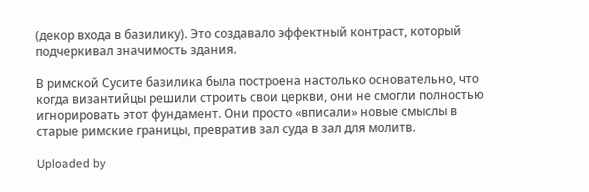(декор входа в базилику). Это создавало эффектный контраст, который подчеркивал значимость здания.

В римской Сусите базилика была построена настолько основательно, что когда византийцы решили строить свои церкви, они не смогли полностью игнорировать этот фундамент. Они просто «вписали» новые смыслы в старые римские границы, превратив зал суда в зал для молитв.

Uploaded by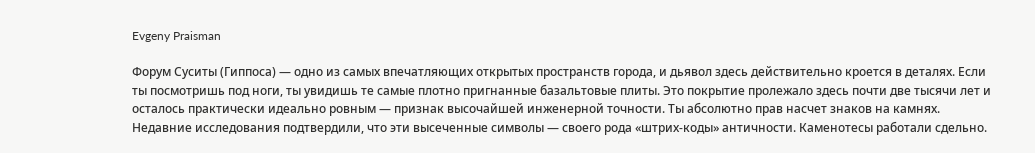Evgeny Praisman

Форум Суситы (Гиппоса) — одно из самых впечатляющих открытых пространств города, и дьявол здесь действительно кроется в деталях. Если ты посмотришь под ноги, ты увидишь те самые плотно пригнанные базальтовые плиты. Это покрытие пролежало здесь почти две тысячи лет и осталось практически идеально ровным — признак высочайшей инженерной точности. Ты абсолютно прав насчет знаков на камнях. Недавние исследования подтвердили, что эти высеченные символы — своего рода «штрих-коды» античности. Каменотесы работали сдельно.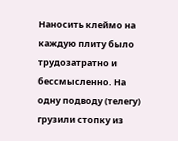Наносить клеймо на каждую плиту было трудозатратно и бессмысленно. На одну подводу (телегу) грузили стопку из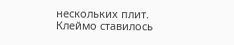нескольких плит. Клеймо ставилось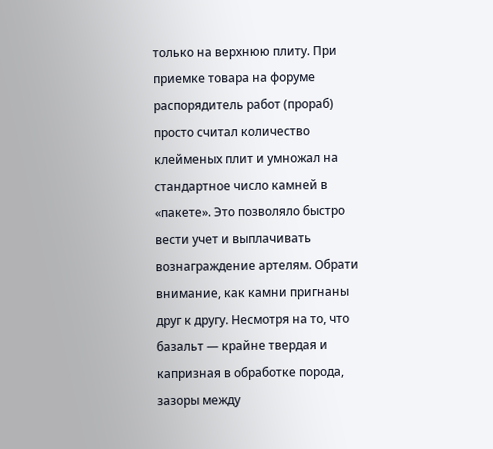только на верхнюю плиту. При приемке товара на форуме распорядитель работ (прораб) просто считал количество клейменых плит и умножал на стандартное число камней в «пакете». Это позволяло быстро вести учет и выплачивать вознаграждение артелям. Обрати внимание, как камни пригнаны друг к другу. Несмотря на то, что базальт — крайне твердая и капризная в обработке порода, зазоры между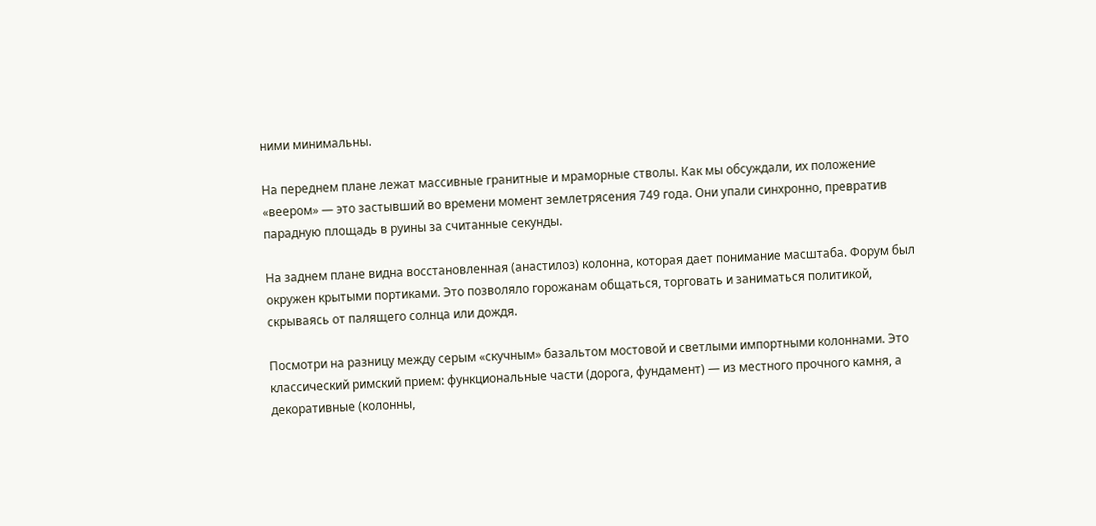ними минимальны.

На переднем плане лежат массивные гранитные и мраморные стволы. Как мы обсуждали, их положение «веером» — это застывший во времени момент землетрясения 749 года. Они упали синхронно, превратив парадную площадь в руины за считанные секунды.

На заднем плане видна восстановленная (анастилоз) колонна, которая дает понимание масштаба. Форум был окружен крытыми портиками. Это позволяло горожанам общаться, торговать и заниматься политикой, скрываясь от палящего солнца или дождя.

Посмотри на разницу между серым «скучным» базальтом мостовой и светлыми импортными колоннами. Это классический римский прием: функциональные части (дорога, фундамент) — из местного прочного камня, а декоративные (колонны,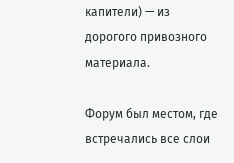капители) — из дорогого привозного материала.

Форум был местом, где встречались все слои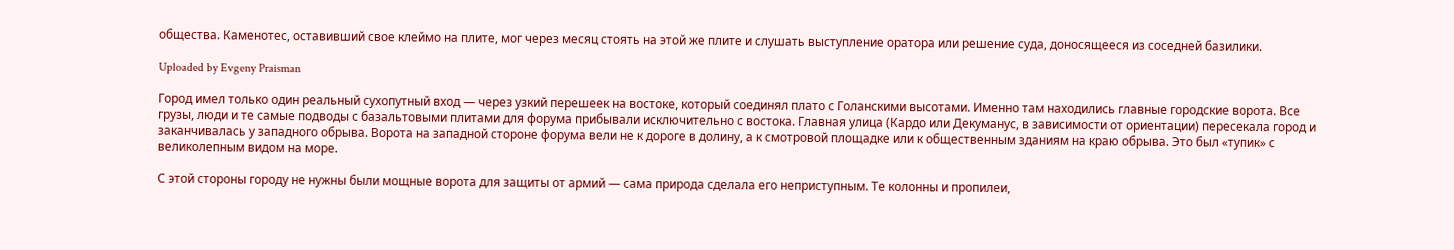общества. Каменотес, оставивший свое клеймо на плите, мог через месяц стоять на этой же плите и слушать выступление оратора или решение суда, доносящееся из соседней базилики.

Uploaded by Evgeny Praisman

Город имел только один реальный сухопутный вход — через узкий перешеек на востоке, который соединял плато с Голанскими высотами. Именно там находились главные городские ворота. Все грузы, люди и те самые подводы с базальтовыми плитами для форума прибывали исключительно с востока. Главная улица (Кардо или Декуманус, в зависимости от ориентации) пересекала город и заканчивалась у западного обрыва. Ворота на западной стороне форума вели не к дороге в долину, а к смотровой площадке или к общественным зданиям на краю обрыва. Это был «тупик» с великолепным видом на море.

С этой стороны городу не нужны были мощные ворота для защиты от армий — сама природа сделала его неприступным. Те колонны и пропилеи,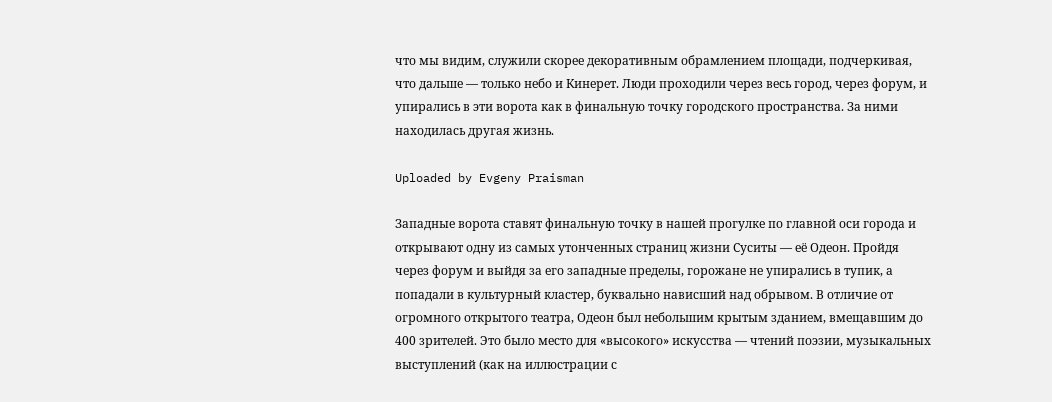что мы видим, служили скорее декоративным обрамлением площади, подчеркивая, что дальше — только небо и Кинерет. Люди проходили через весь город, через форум, и упирались в эти ворота как в финальную точку городского пространства. За ними находилась другая жизнь.

Uploaded by Evgeny Praisman

Западные ворота ставят финальную точку в нашей прогулке по главной оси города и открывают одну из самых утонченных страниц жизни Суситы — её Одеон. Пройдя через форум и выйдя за его западные пределы, горожане не упирались в тупик, а попадали в культурный кластер, буквально нависший над обрывом. В отличие от огромного открытого театра, Одеон был небольшим крытым зданием, вмещавшим до 400 зрителей. Это было место для «высокого» искусства — чтений поэзии, музыкальных выступлений (как на иллюстрации с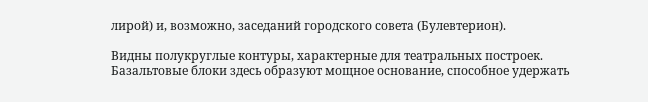лирой) и, возможно, заседаний городского совета (Булевтерион).

Видны полукруглые контуры, характерные для театральных построек. Базальтовые блоки здесь образуют мощное основание, способное удержать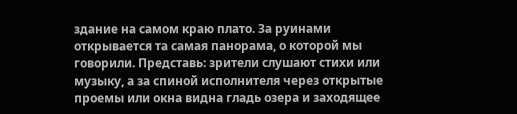здание на самом краю плато. За руинами открывается та самая панорама, о которой мы говорили. Представь: зрители слушают стихи или музыку, а за спиной исполнителя через открытые проемы или окна видна гладь озера и заходящее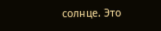солнце. Это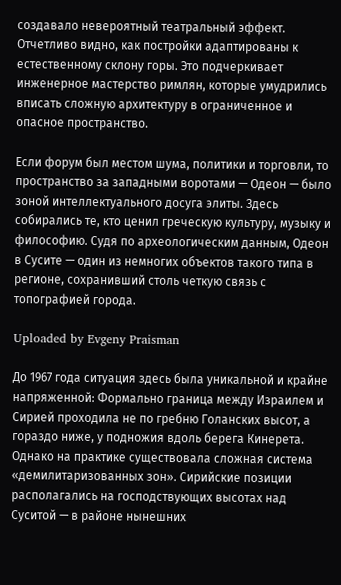создавало невероятный театральный эффект. Отчетливо видно, как постройки адаптированы к естественному склону горы. Это подчеркивает инженерное мастерство римлян, которые умудрились вписать сложную архитектуру в ограниченное и опасное пространство.

Если форум был местом шума, политики и торговли, то пространство за западными воротами — Одеон — было зоной интеллектуального досуга элиты. Здесь собирались те, кто ценил греческую культуру, музыку и философию. Судя по археологическим данным, Одеон в Сусите — один из немногих объектов такого типа в регионе, сохранивший столь четкую связь с топографией города.

Uploaded by Evgeny Praisman

До 1967 года ситуация здесь была уникальной и крайне напряженной: Формально граница между Израилем и Сирией проходила не по гребню Голанских высот, а гораздо ниже, у подножия вдоль берега Кинерета. Однако на практике существовала сложная система «демилитаризованных зон». Сирийские позиции располагались на господствующих высотах над Суситой — в районе нынешних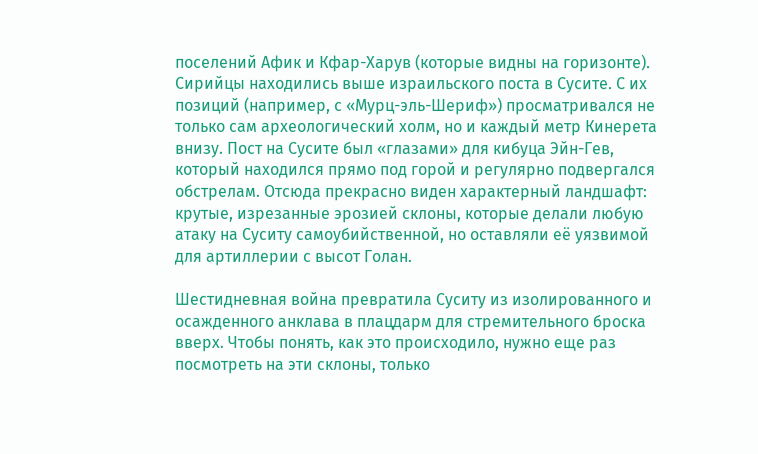поселений Афик и Кфар-Харув (которые видны на горизонте). Сирийцы находились выше израильского поста в Сусите. С их позиций (например, с «Мурц-эль-Шериф») просматривался не только сам археологический холм, но и каждый метр Кинерета внизу. Пост на Сусите был «глазами» для кибуца Эйн-Гев, который находился прямо под горой и регулярно подвергался обстрелам. Отсюда прекрасно виден характерный ландшафт: крутые, изрезанные эрозией склоны, которые делали любую атаку на Суситу самоубийственной, но оставляли её уязвимой для артиллерии с высот Голан.

Шестидневная война превратила Суситу из изолированного и осажденного анклава в плацдарм для стремительного броска вверх. Чтобы понять, как это происходило, нужно еще раз посмотреть на эти склоны, только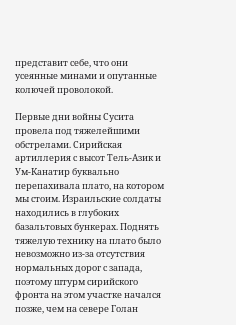представит себе, что они усеянные минами и опутанные колючей проволокой.

Первые дни войны Сусита провела под тяжелейшими обстрелами. Сирийская артиллерия с высот Тель-Азик и Ум-Канатир буквально перепахивала плато, на котором мы стоим. Израильские солдаты находились в глубоких базальтовых бункерах. Поднять тяжелую технику на плато было невозможно из-за отсутствия нормальных дорог с запада, поэтому штурм сирийского фронта на этом участке начался позже, чем на севере Голан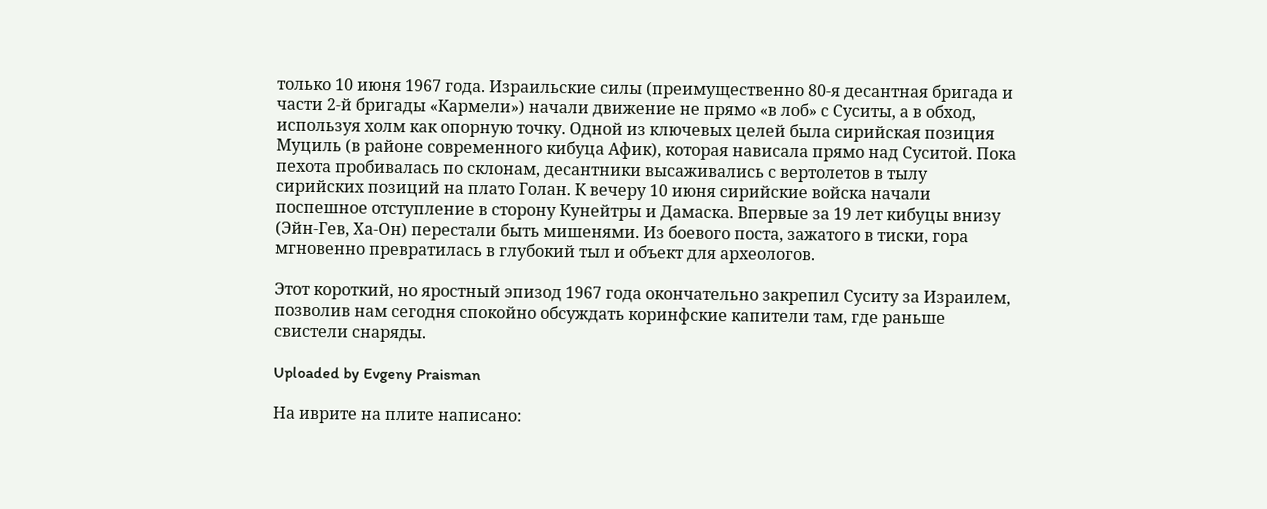только 10 июня 1967 года. Израильские силы (преимущественно 80-я десантная бригада и части 2-й бригады «Кармели») начали движение не прямо «в лоб» с Суситы, а в обход, используя холм как опорную точку. Одной из ключевых целей была сирийская позиция Муциль (в районе современного кибуца Афик), которая нависала прямо над Суситой. Пока пехота пробивалась по склонам, десантники высаживались с вертолетов в тылу сирийских позиций на плато Голан. К вечеру 10 июня сирийские войска начали поспешное отступление в сторону Кунейтры и Дамаска. Впервые за 19 лет кибуцы внизу (Эйн-Гев, Ха-Он) перестали быть мишенями. Из боевого поста, зажатого в тиски, гора мгновенно превратилась в глубокий тыл и объект для археологов.

Этот короткий, но яростный эпизод 1967 года окончательно закрепил Суситу за Израилем, позволив нам сегодня спокойно обсуждать коринфские капители там, где раньше свистели снаряды.

Uploaded by Evgeny Praisman

На иврите на плите написано: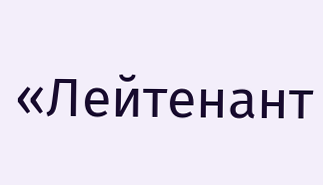«Лейтенант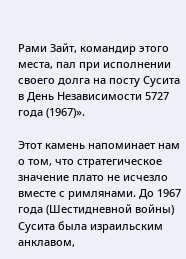Рами Зайт, командир этого места, пал при исполнении своего долга на посту Сусита в День Независимости 5727 года (1967)».

Этот камень напоминает нам о том, что стратегическое значение плато не исчезло вместе с римлянами. До 1967 года (Шестидневной войны) Сусита была израильским анклавом,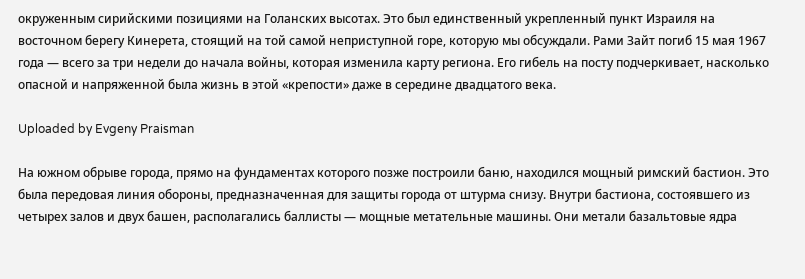окруженным сирийскими позициями на Голанских высотах. Это был единственный укрепленный пункт Израиля на восточном берегу Кинерета, стоящий на той самой неприступной горе, которую мы обсуждали. Рами Зайт погиб 15 мая 1967 года — всего за три недели до начала войны, которая изменила карту региона. Его гибель на посту подчеркивает, насколько опасной и напряженной была жизнь в этой «крепости» даже в середине двадцатого века.

Uploaded by Evgeny Praisman

На южном обрыве города, прямо на фундаментах которого позже построили баню, находился мощный римский бастион. Это была передовая линия обороны, предназначенная для защиты города от штурма снизу. Внутри бастиона, состоявшего из четырех залов и двух башен, располагались баллисты — мощные метательные машины. Они метали базальтовые ядра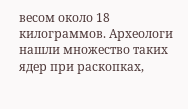весом около 18 килограммов. Археологи нашли множество таких ядер при раскопках,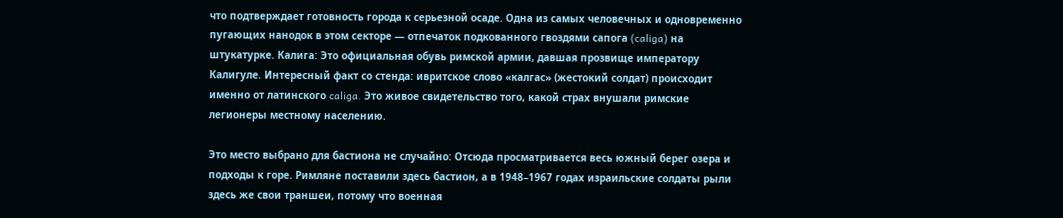что подтверждает готовность города к серьезной осаде. Одна из самых человечных и одновременно пугающих нанодок в этом секторе — отпечаток подкованного гвоздями сапога (caliga) на штукатурке. Калига: Это официальная обувь римской армии, давшая прозвище императору Калигуле. Интересный факт со стенда: ивритское слово «калгас» (жестокий солдат) происходит именно от латинского caliga. Это живое свидетельство того, какой страх внушали римские легионеры местному населению.

Это место выбрано для бастиона не случайно: Отсюда просматривается весь южный берег озера и подходы к горе. Римляне поставили здесь бастион, а в 1948–1967 годах израильские солдаты рыли здесь же свои траншеи, потому что военная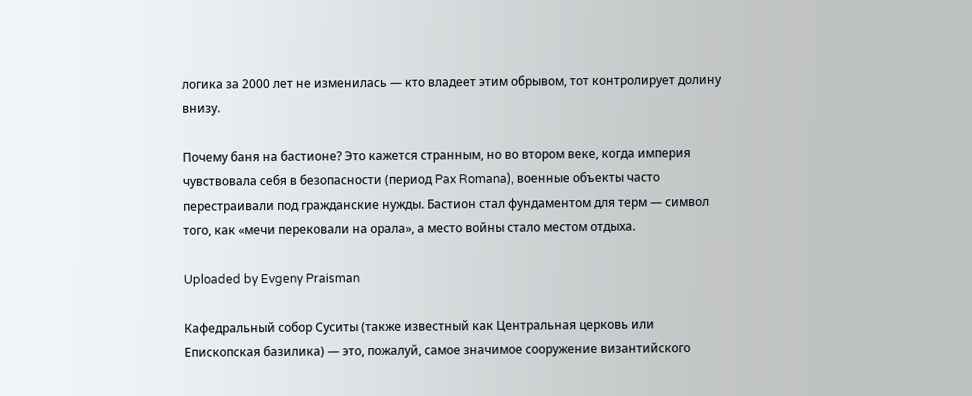логика за 2000 лет не изменилась — кто владеет этим обрывом, тот контролирует долину внизу.

Почему баня на бастионе? Это кажется странным, но во втором веке, когда империя чувствовала себя в безопасности (период Pax Romana), военные объекты часто перестраивали под гражданские нужды. Бастион стал фундаментом для терм — символ того, как «мечи перековали на орала», а место войны стало местом отдыха.

Uploaded by Evgeny Praisman

Кафедральный собор Суситы (также известный как Центральная церковь или Епископская базилика) — это, пожалуй, самое значимое сооружение византийского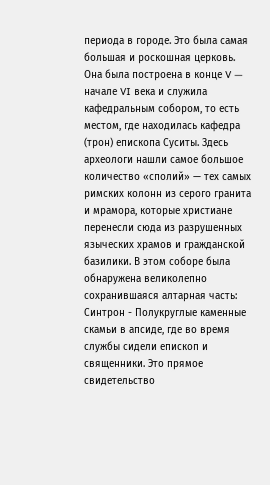периода в городе. Это была самая большая и роскошная церковь. Она была построена в конце V — начале VI века и служила кафедральным собором, то есть местом, где находилась кафедра (трон) епископа Суситы. Здесь археологи нашли самое большое количество «сполий» — тех самых римских колонн из серого гранита и мрамора, которые христиане перенесли сюда из разрушенных языческих храмов и гражданской базилики. В этом соборе была обнаружена великолепно сохранившаяся алтарная часть: Синтрон - Полукруглые каменные скамьи в апсиде, где во время службы сидели епископ и священники. Это прямое свидетельство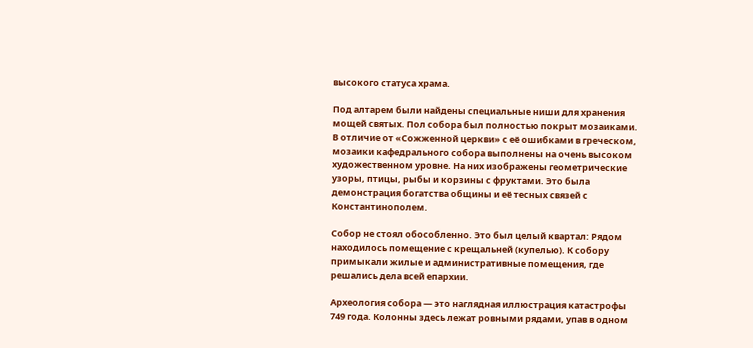высокого статуса храма.

Под алтарем были найдены специальные ниши для хранения мощей святых. Пол собора был полностью покрыт мозаиками. В отличие от «Сожженной церкви» с её ошибками в греческом, мозаики кафедрального собора выполнены на очень высоком художественном уровне. На них изображены геометрические узоры, птицы, рыбы и корзины с фруктами. Это была демонстрация богатства общины и её тесных связей с Константинополем.

Собор не стоял обособленно. Это был целый квартал: Рядом находилось помещение с крещальней (купелью). К собору примыкали жилые и административные помещения, где решались дела всей епархии.

Археология собора — это наглядная иллюстрация катастрофы 749 года. Колонны здесь лежат ровными рядами, упав в одном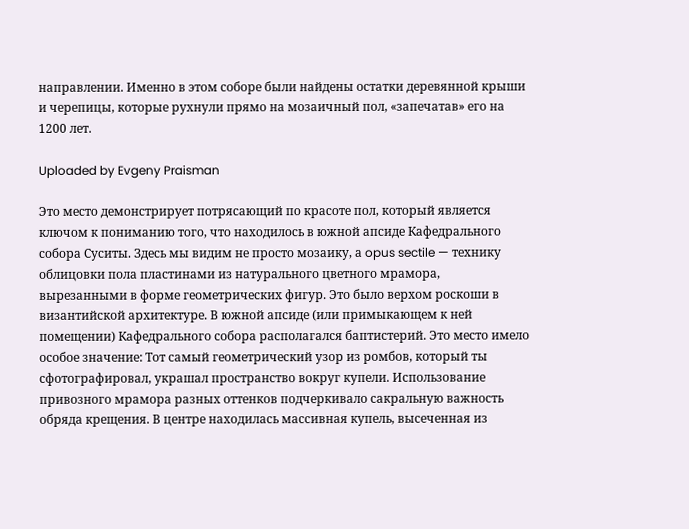направлении. Именно в этом соборе были найдены остатки деревянной крыши и черепицы, которые рухнули прямо на мозаичный пол, «запечатав» его на 1200 лет.

Uploaded by Evgeny Praisman

Это место демонстрирует потрясающий по красоте пол, который является ключом к пониманию того, что находилось в южной апсиде Кафедрального собора Суситы. Здесь мы видим не просто мозаику, а opus sectile — технику облицовки пола пластинами из натурального цветного мрамора, вырезанными в форме геометрических фигур. Это было верхом роскоши в византийской архитектуре. В южной апсиде (или примыкающем к ней помещении) Кафедрального собора располагался баптистерий. Это место имело особое значение: Тот самый геометрический узор из ромбов, который ты сфотографировал, украшал пространство вокруг купели. Использование привозного мрамора разных оттенков подчеркивало сакральную важность обряда крещения. В центре находилась массивная купель, высеченная из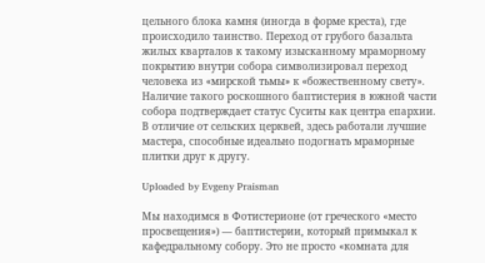цельного блока камня (иногда в форме креста), где происходило таинство. Переход от грубого базальта жилых кварталов к такому изысканному мраморному покрытию внутри собора символизировал переход человека из «мирской тьмы» к «божественному свету». Наличие такого роскошного баптистерия в южной части собора подтверждает статус Суситы как центра епархии. В отличие от сельских церквей, здесь работали лучшие мастера, способные идеально подогнать мраморные плитки друг к другу.

Uploaded by Evgeny Praisman

Мы находимся в Фотистерионе (от греческого «место просвещения») — баптистерии, который примыкал к кафедральному собору. Это не просто «комната для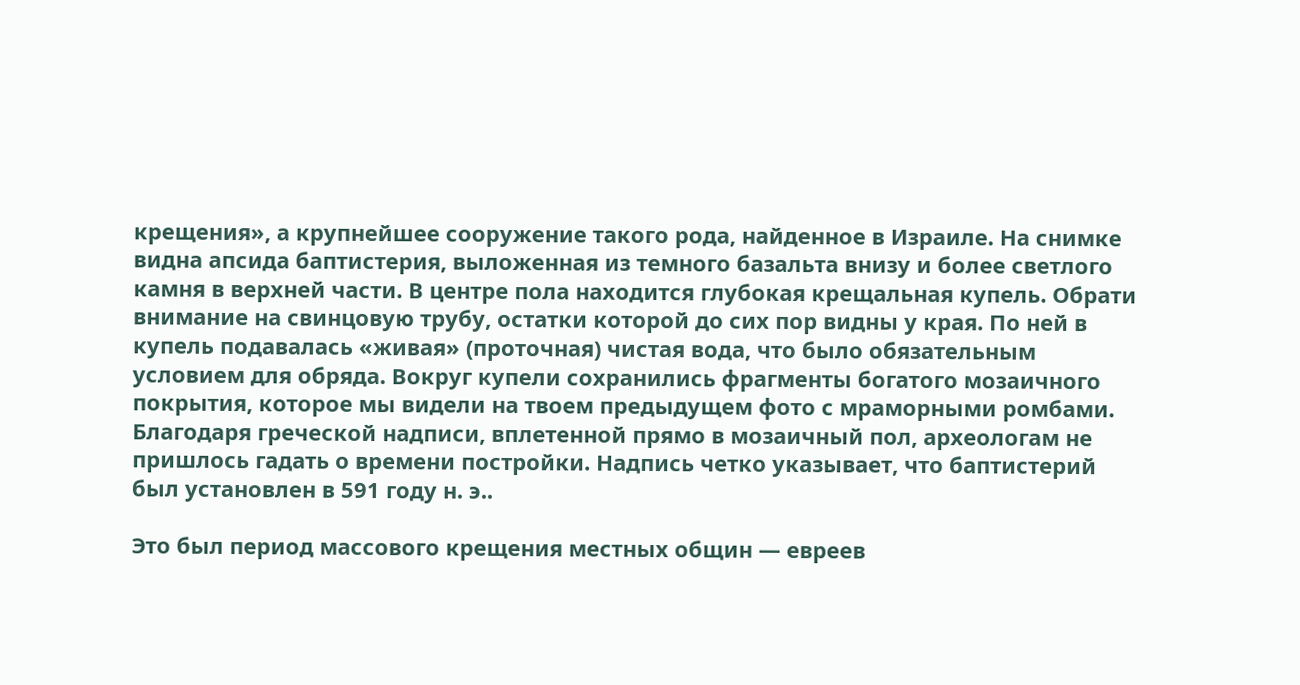крещения», а крупнейшее сооружение такого рода, найденное в Израиле. На снимке видна апсида баптистерия, выложенная из темного базальта внизу и более светлого камня в верхней части. В центре пола находится глубокая крещальная купель. Обрати внимание на свинцовую трубу, остатки которой до сих пор видны у края. По ней в купель подавалась «живая» (проточная) чистая вода, что было обязательным условием для обряда. Вокруг купели сохранились фрагменты богатого мозаичного покрытия, которое мы видели на твоем предыдущем фото с мраморными ромбами. Благодаря греческой надписи, вплетенной прямо в мозаичный пол, археологам не пришлось гадать о времени постройки. Надпись четко указывает, что баптистерий был установлен в 591 году н. э..

Это был период массового крещения местных общин — евреев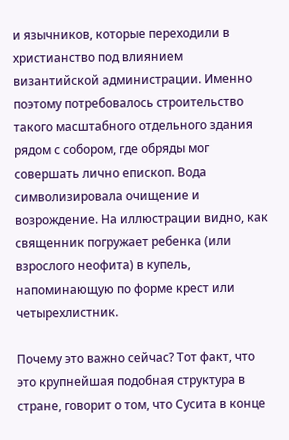и язычников, которые переходили в христианство под влиянием византийской администрации. Именно поэтому потребовалось строительство такого масштабного отдельного здания рядом с собором, где обряды мог совершать лично епископ. Вода символизировала очищение и возрождение. На иллюстрации видно, как священник погружает ребенка (или взрослого неофита) в купель, напоминающую по форме крест или четырехлистник.

Почему это важно сейчас? Тот факт, что это крупнейшая подобная структура в стране, говорит о том, что Сусита в конце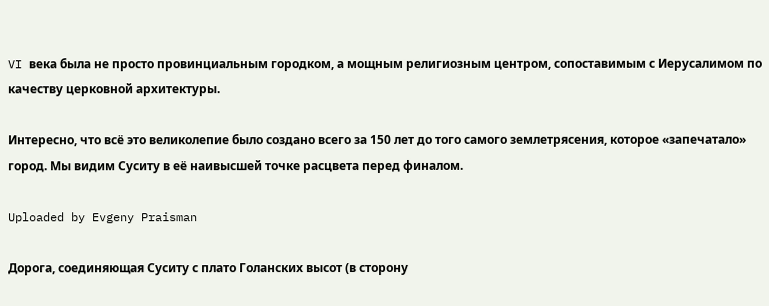VI века была не просто провинциальным городком, а мощным религиозным центром, сопоставимым с Иерусалимом по качеству церковной архитектуры.

Интересно, что всё это великолепие было создано всего за 150 лет до того самого землетрясения, которое «запечатало» город. Мы видим Суситу в её наивысшей точке расцвета перед финалом.

Uploaded by Evgeny Praisman

Дорога, соединяющая Суситу с плато Голанских высот (в сторону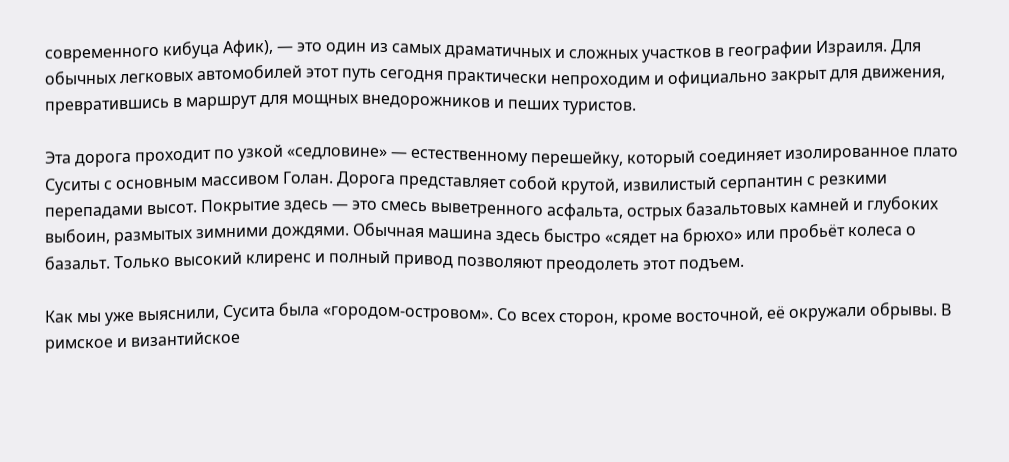современного кибуца Афик), — это один из самых драматичных и сложных участков в географии Израиля. Для обычных легковых автомобилей этот путь сегодня практически непроходим и официально закрыт для движения, превратившись в маршрут для мощных внедорожников и пеших туристов.

Эта дорога проходит по узкой «седловине» — естественному перешейку, который соединяет изолированное плато Суситы с основным массивом Голан. Дорога представляет собой крутой, извилистый серпантин с резкими перепадами высот. Покрытие здесь — это смесь выветренного асфальта, острых базальтовых камней и глубоких выбоин, размытых зимними дождями. Обычная машина здесь быстро «сядет на брюхо» или пробьёт колеса о базальт. Только высокий клиренс и полный привод позволяют преодолеть этот подъем.

Как мы уже выяснили, Сусита была «городом-островом». Со всех сторон, кроме восточной, её окружали обрывы. В римское и византийское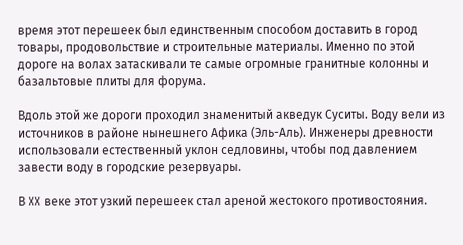время этот перешеек был единственным способом доставить в город товары, продовольствие и строительные материалы. Именно по этой дороге на волах затаскивали те самые огромные гранитные колонны и базальтовые плиты для форума.

Вдоль этой же дороги проходил знаменитый акведук Суситы. Воду вели из источников в районе нынешнего Афика (Эль-Аль). Инженеры древности использовали естественный уклон седловины, чтобы под давлением завести воду в городские резервуары.

В XX веке этот узкий перешеек стал ареной жестокого противостояния.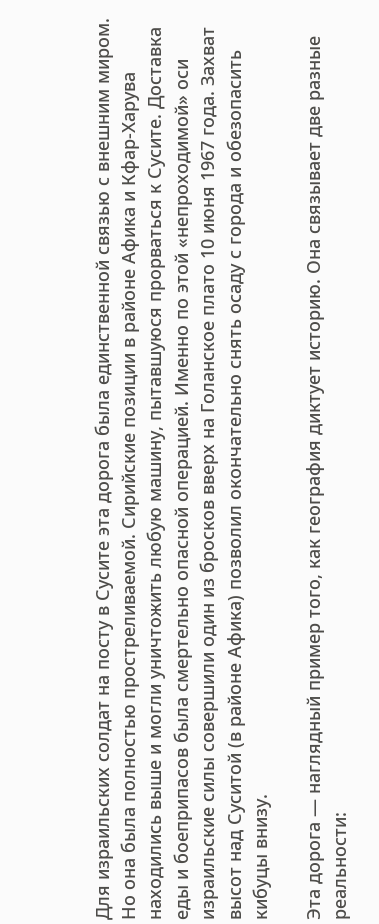Для израильских солдат на посту в Сусите эта дорога была единственной связью с внешним миром. Но она была полностью простреливаемой. Сирийские позиции в районе Афика и Кфар-Харува находились выше и могли уничтожить любую машину, пытавшуюся прорваться к Сусите. Доставка еды и боеприпасов была смертельно опасной операцией. Именно по этой «непроходимой» оси израильские силы совершили один из бросков вверх на Голанское плато 10 июня 1967 года. Захват высот над Суситой (в районе Афика) позволил окончательно снять осаду с города и обезопасить кибуцы внизу.

Эта дорога — наглядный пример того, как география диктует историю. Она связывает две разные реальности: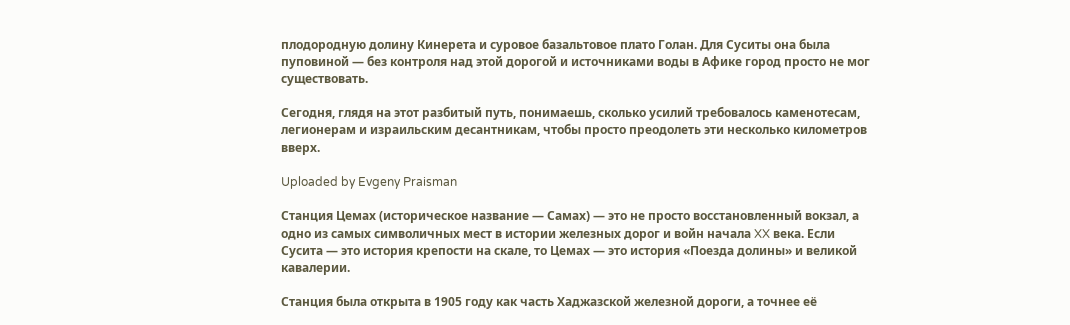плодородную долину Кинерета и суровое базальтовое плато Голан. Для Суситы она была пуповиной — без контроля над этой дорогой и источниками воды в Афике город просто не мог существовать.

Сегодня, глядя на этот разбитый путь, понимаешь, сколько усилий требовалось каменотесам, легионерам и израильским десантникам, чтобы просто преодолеть эти несколько километров вверх.

Uploaded by Evgeny Praisman

Станция Цемах (историческое название — Самах) — это не просто восстановленный вокзал, а одно из самых символичных мест в истории железных дорог и войн начала XX века. Если Сусита — это история крепости на скале, то Цемах — это история «Поезда долины» и великой кавалерии.

Станция была открыта в 1905 году как часть Хаджазской железной дороги, а точнее её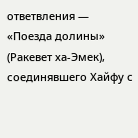ответвления — «Поезда долины» (Ракевет ха-Эмек), соединявшего Хайфу с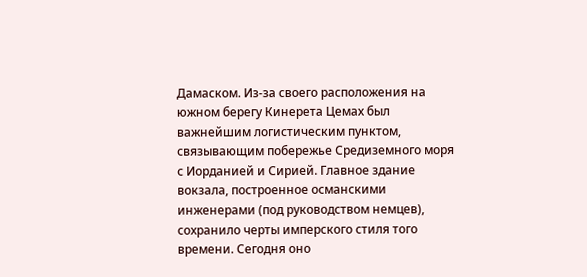Дамаском. Из-за своего расположения на южном берегу Кинерета Цемах был важнейшим логистическим пунктом, связывающим побережье Средиземного моря с Иорданией и Сирией. Главное здание вокзала, построенное османскими инженерами (под руководством немцев), сохранило черты имперского стиля того времени. Сегодня оно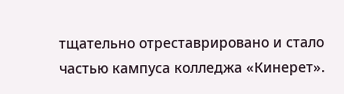тщательно отреставрировано и стало частью кампуса колледжа «Кинерет».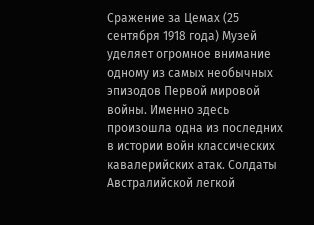Сражение за Цемах (25 сентября 1918 года) Музей уделяет огромное внимание одному из самых необычных эпизодов Первой мировой войны. Именно здесь произошла одна из последних в истории войн классических кавалерийских атак. Солдаты Австралийской легкой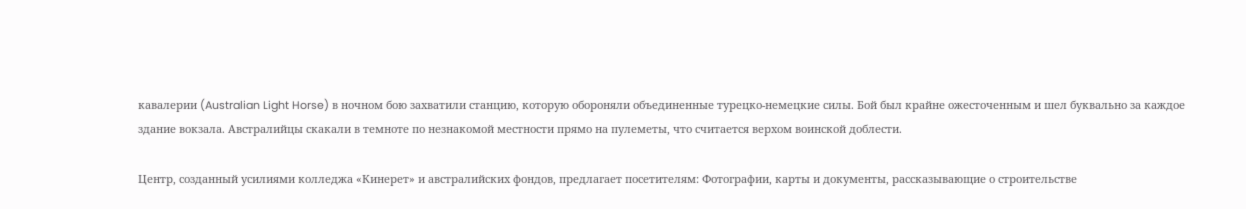кавалерии (Australian Light Horse) в ночном бою захватили станцию, которую обороняли объединенные турецко-немецкие силы. Бой был крайне ожесточенным и шел буквально за каждое здание вокзала. Австралийцы скакали в темноте по незнакомой местности прямо на пулеметы, что считается верхом воинской доблести.

Центр, созданный усилиями колледжа «Кинерет» и австралийских фондов, предлагает посетителям: Фотографии, карты и документы, рассказывающие о строительстве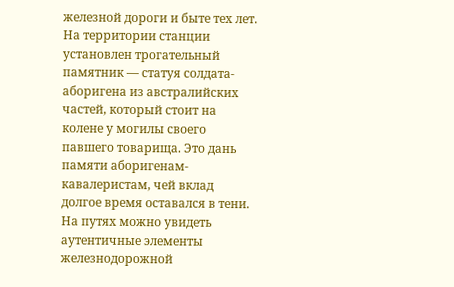железной дороги и быте тех лет. На территории станции установлен трогательный памятник — статуя солдата-аборигена из австралийских частей, который стоит на колене у могилы своего павшего товарища. Это дань памяти аборигенам-кавалеристам, чей вклад долгое время оставался в тени. На путях можно увидеть аутентичные элементы железнодорожной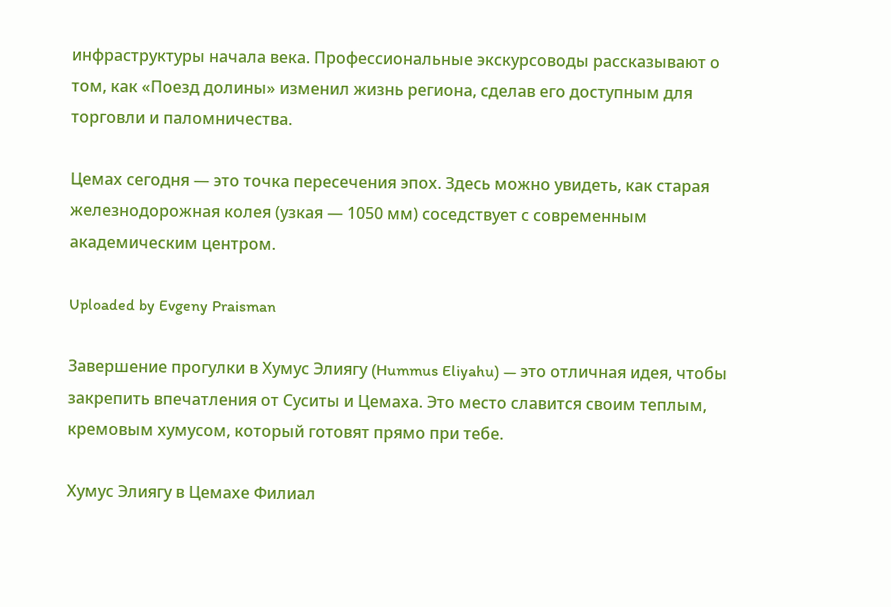инфраструктуры начала века. Профессиональные экскурсоводы рассказывают о том, как «Поезд долины» изменил жизнь региона, сделав его доступным для торговли и паломничества.

Цемах сегодня — это точка пересечения эпох. Здесь можно увидеть, как старая железнодорожная колея (узкая — 1050 мм) соседствует с современным академическим центром.

Uploaded by Evgeny Praisman

Завершение прогулки в Хумус Элиягу (Hummus Eliyahu) — это отличная идея, чтобы закрепить впечатления от Суситы и Цемаха. Это место славится своим теплым, кремовым хумусом, который готовят прямо при тебе.

Хумус Элиягу в Цемахе Филиал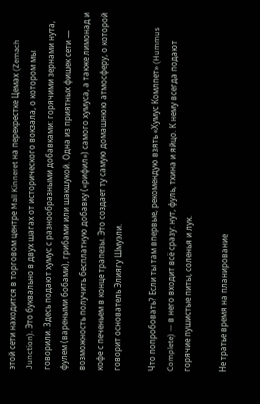этой сети находится в торговом центре Mall Kinneret на перекрестке Цемах (Zemach Junction). Это буквально в двух шагах от исторического вокзала, о котором мы говорили. Здесь подают хумус с разнообразными добавками: горячими зернами нута, фулем (вареными бобами), грибами или шакшукой. Одна из приятных фишек сети — возможность получить бесплатную добавку («рифил») самого хумуса, а также лимонад и кофе с печеньем в конце трапезы. Это создает ту самую домашнюю атмосферу, о которой говорит основатель Элиягу Шмуэли.

Что попробовать? Если ты там впервые, рекомендую взять «Хумус Комлпет» (Hummus Complete) — в него входит всё сразу: нут, фуль, тхина и яйцо. К нему всегда подают горячие пушистые питы, соленья и лук.

Не тратье время на планирование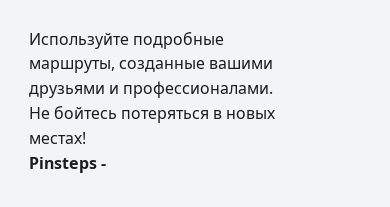Используйте подробные маршруты, созданные вашими друзьями и профессионалами. Не бойтесь потеряться в новых местах!
Pinsteps -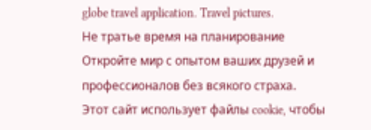globe travel application. Travel pictures.
Не тратье время на планирование
Откройте мир с опытом ваших друзей и профессионалов без всякого страха.
Этот сайт использует файлы cookie, чтобы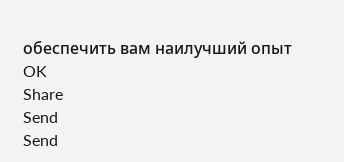обеспечить вам наилучший опыт
OK
Share
Send
Send